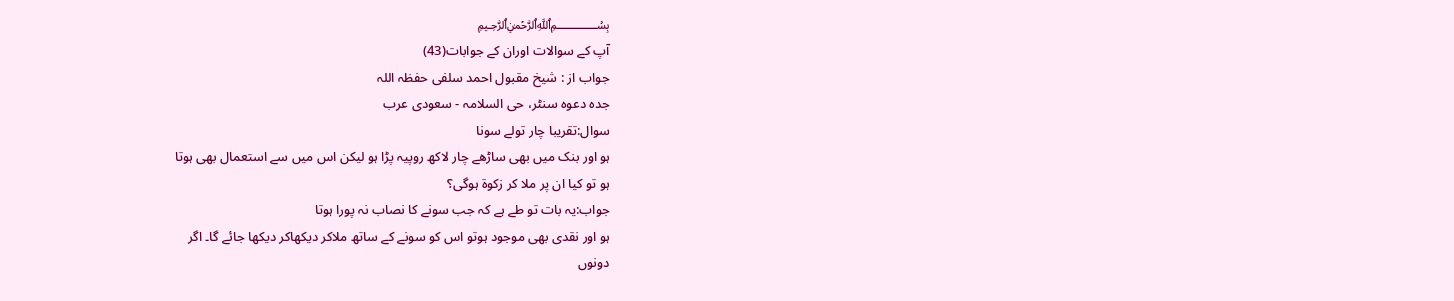﷽
آپ کے سوالات اوران کے جوابات(43)
جواب از : شیخ مقبول احمد سلفی حفظہ اللہ
جدہ دعوہ سنٹر، حی السلامہ - سعودی عرب
سوال:تقریبا چار تولے سونا
ہو اور بنک میں بھی ساڑھے چار لاکھ روپیہ پڑا ہو لیکن اس میں سے استعمال بھی ہوتا
ہو تو کیا ان پر ملا کر زکوۃ ہوگی؟
جواب:یہ بات تو طے ہے کہ جب سونے کا نصاب نہ پورا ہوتا
ہو اور نقدی بھی موجود ہوتو اس کو سونے کے ساتھ ملاکر دیکھاکر دیکھا جائے گا۔ اگر
دونوں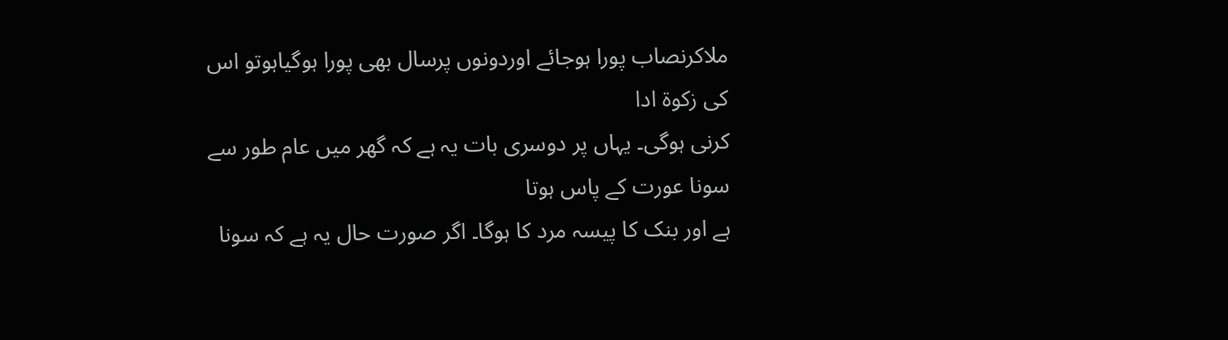ملاکرنصاب پورا ہوجائے اوردونوں پرسال بھی پورا ہوگیاہوتو اس کی زکوۃ ادا
کرنی ہوگی۔ یہاں پر دوسری بات یہ ہے کہ گھر میں عام طور سے سونا عورت کے پاس ہوتا
ہے اور بنک کا پیسہ مرد کا ہوگا۔ اگر صورت حال یہ ہے کہ سونا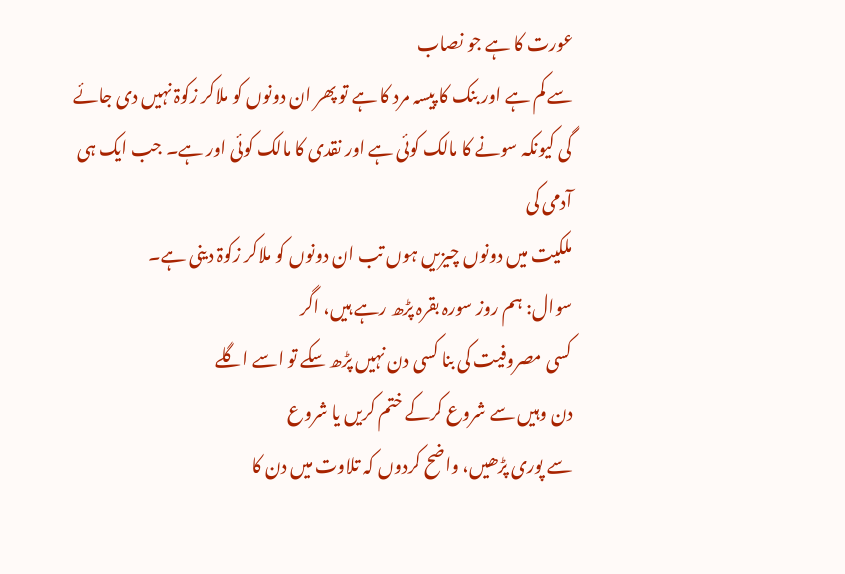عورت کا ہے جو نصاب
سے کم ہے اور بنک کا پیسہ مرد کا ہے تو پھر ان دونوں کو ملاکر زکوۃ نہیں دی جائے
گی کیونکہ سونے کا مالک کوئی ہے اور نقدی کا مالک کوئی اور ہے۔ جب ایک ہی آدمی کی
ملکیت میں دونوں چیزیں ہوں تب ان دونوں کو ملاکر زکوۃ دینی ہے۔
سوال: ہم روز سورہ بقرہ پڑھ رہے ہیں، اگر
کسی مصروفیت کی بنا کسی دن نہیں پڑھ سکے تو اسے اگلے
دن وہیں سے شروع کرکے ختم کریں یا شروع
سے پوری پڑھیں، واضح کردوں کہ تلاوت میں دن کا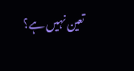تعین نہیں ہے؟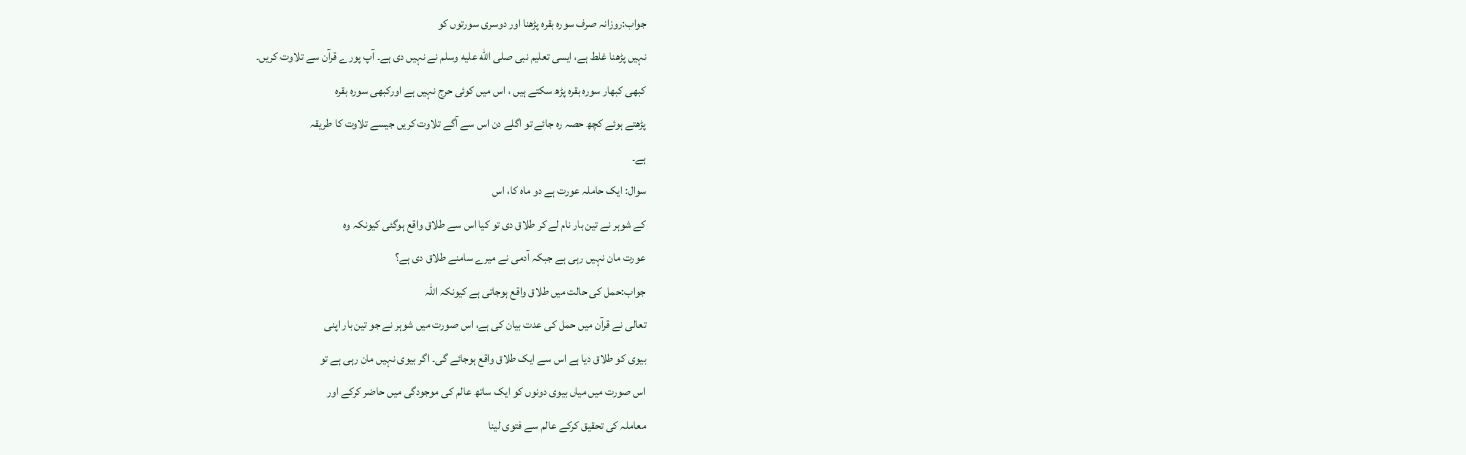جواب:روزانہ صرف سورہ بقرہ پڑھنا اور دوسری سورتوں کو
نہیں پڑھنا غلط ہے، ایسی تعلیم نبی صلى الله عليه وسلم نے نہیں دی ہے۔ آپ پورے قرآن سے تلاوت کریں۔
کبھی کبھار سورہ بقرہ پڑھ سکتے ہیں ، اس میں کوئی حرج نہیں ہے اورکبھی سورہ بقرہ
پڑھتے ہوئے کچھ حصہ رہ جائے تو اگلے دن اس سے آگے تلاوت کریں جیسے تلاوت کا طریقہ
ہے۔
سوال: ایک حاملہ عورت ہے دو ماہ کا، اس
کے شوہر نے تین بار نام لے کر طلاق دی تو کیا اس سے طلاق واقع ہوگئی کیونکہ وہ
عورت مان نہیں رہی ہے جبکہ آدمی نے میرے سامنے طلاق دی ہے؟
جواب:حمل کی حالت میں طلاق واقع ہوجاتی ہے کیونکہ اللہ
تعالی نے قرآن میں حمل کی عدت بیان کی ہے، اس صورت میں شوہر نے جو تین بار اپنی
بیوی کو طلاق دیا ہے اس سے ایک طلاق واقع ہوجائے گی۔ اگر بیوی نہیں مان رہی ہے تو
اس صورت میں میاں بیوی دونوں کو ایک ساتھ عالم کی موجودگی میں حاضر کرکے اور
معاملہ کی تحقیق کرکے عالم سے فتوی لینا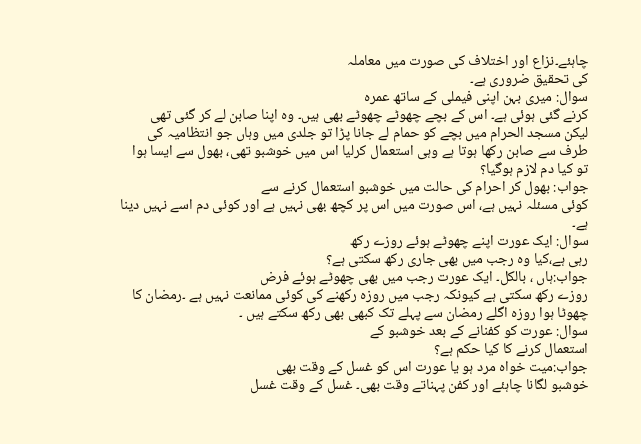چاہئے۔نزاع اور اختلاف کی صورت میں معاملہ
کی تحقیق ضروری ہے۔
سوال: میری بہن اپنی فیملی کے ساتھ عمرہ
کرنے گئی ہوئی ہے۔ اس کے بچے چھوٹے چھوٹے بھی ہیں۔ وہ اپنا صابن لے کر گئی تھی
لیکن مسجد الحرام میں بچے کو حمام لے جانا پڑا تو جلدی میں وہاں جو انتظامیہ کی
طرف سے صابن رکھا ہوتا ہے وہی استعمال کرلیا اس میں خوشبو تھی، بھول سے ایسا ہوا
تو کیا دم لازم ہوگیا؟
جواب: بھول کر احرام کی حالت میں خوشبو استعمال کرنے سے
کوئی مسئلہ نہیں ہے، اس صورت میں اس پر کچھ بھی نہیں ہے اور کوئی دم اسے نہیں دینا
ہے۔
سوال: ایک عورت اپنے چھوٹے ہوئے روزے رکھ
رہی ہے،کیا وہ رجب میں بھی جاری رکھ سکتی ہے؟
جواب:ہاں ، بالکل۔ ایک عورت رجب میں بھی چھوٹے ہوئے فرض
روزے رکھ سکتی ہے کیونکہ رجب میں روزہ رکھنے کی کوئی ممانعت نہیں ہے ۔رمضان کا
چھوٹا ہوا روزہ اگلے رمضان سے پہلے تک کبھی بھی رکھ سکتے ہیں ۔
سوال: عورت كو كفنانے کے بعد خوشبو کے
استعمال کرنے کا کیا حکم ہے؟
جواب:میت خواہ مرد ہو یا عورت اس کو غسل کے وقت بھی
خوشبو لگانا چاہئے اور کفن پہناتے وقت بھی۔ غسل کے وقت غسل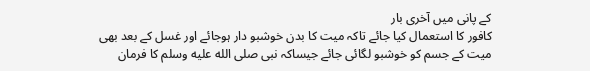کے پانی میں آخری بار
کافور کا استعمال کیا جائے تاکہ میت کا بدن خوشبو دار ہوجائے اور غسل کے بعد بھی
میت کے جسم کو خوشبو لگائی جائے جیساکہ نبی صلى الله عليه وسلم کا فرمان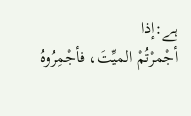ہے:إذا
أجْمرْتُمْ الميِّتَ، فأجْمِرُوهُ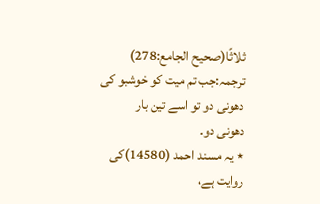ثلاثًا(صحيح الجامع:278)
ترجمہ:جب تم ميت كو خوشبو كى دھونى دو تو اسے تين بار
دھونى دو۔
٭ یہ مسند احمد (14580)کی روایت ہے،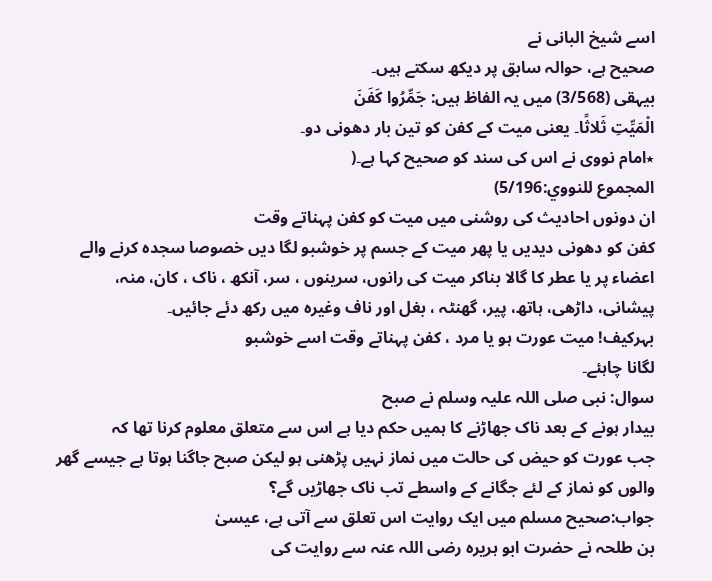اسے شیخ البانی نے
صحیح ہے، حوالہ سابق پر دیکھ سکتے ہیں۔
بیہقی (3/568) میں یہ الفاظ ہیں: جَمِّرُوا كَفَنَ
الْمَيِّتِ ثَلاثًا۔ یعنی ميت كے كفن كو تين بار دھونى دو۔
٭امام نووی نے اس کی سند کو صحیح کہا ہے۔(
المجموع للنووي:5/196)
ان دونوں احادیث کی روشنی میں میت کو کفن پہناتے وقت
کفن کو دھونی دیدیں یا پھر میت کے جسم پر خوشبو لگا دیں خصوصا سجدہ کرنے والے
اعضاء پر یا عطر کا گالا بناکر میت کی رانوں، سرینوں ، سر، آنکھ ، ناک ، کان، منہ،
پیشانی، داڑھی، ہاتھ، پیر، گھنٹہ ، بغل اور ناف وغیرہ میں رکھ دئے جائیں۔
بہرکیف! میت عورت ہو یا مرد ، کفن پہناتے وقت اسے خوشبو
لگانا چاہئے۔
سوال: نبی صلی اللہ علیہ وسلم نے صبح
بیدار ہونے کے بعد ناک جھاڑنے کا ہمیں حکم دیا ہے اس سے متعلق معلوم کرنا تھا کہ
جب عورت کو حیض کی حالت میں نماز نہیں پڑھنی ہو لیکن صبح جاگنا ہوتا ہے جیسے گھر
والوں کو نماز کے لئے جگانے کے واسطے تب ناک جھاڑیں گے؟
جواب:صحیح مسلم میں ایک روایت اس تعلق سے آتی ہے، عیسیٰ
بن طلحہ نے حضرت ابو ہریرہ رضی اللہ عنہ سے روایت کی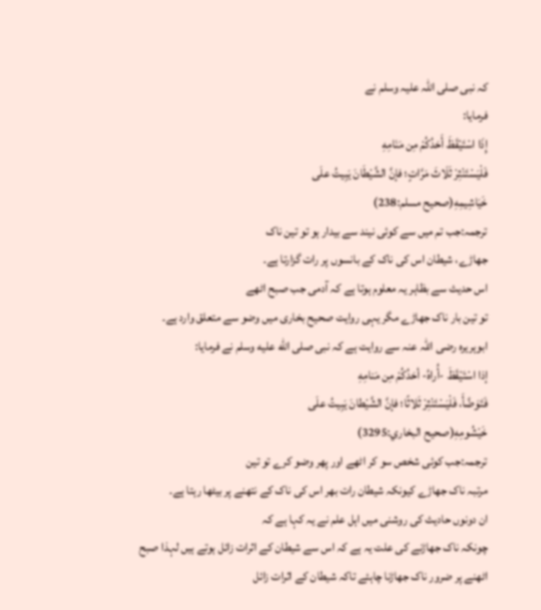کہ نبی صلی اللہ علیہ وسلم نے
فرمایا:
إِذَا اسْتَيْقَظَ أَحَدُكُمْ مِن مَنَامِهِ
فَلْيَسْتَنْثِرْ ثَلَاثَ مَرَّاتٍ؛ فإنَّ الشَّيْطَانَ يَبِيتُ علَى
خَيَاشِيمِهِ(صحیح مسلم:238)
ترجمہ:جب تم میں سے کوئی نیند سے بیدار ہو تو تین ناک
جھاڑے، شیطان اس کی ناک کے بانسوں پر رات گزارتا ہے۔
اس حدیث سے بظاہر یہ معلوم ہوتا ہے کہ آدمی جب صبح اٹھے
تو تین بار ناک جھاڑے مگر یہی روایت صحیح بخاری میں وضو سے متعلق وارد ہے۔
ابوہریرہ رضی اللہ عنہ سے روایت ہے کہ نبی صلى الله عليه وسلم نے فرمایا:
إذا اسْتَيْقَظَ -أُراهُ- أحَدُكُمْ مِن مَنامِهِ
فَتَوَضَّأَ، فَلْيَسْتَنْثِرْ ثَلاثًا؛ فإنَّ الشَّيْطانَ يَبِيتُ علَى
خَيْشُومِهِ(صحيح البخاري:3295)
ترجمہ:جب کوئی شخص سو کر اٹھے اور پھر وضو کرے تو تین
مرتبہ ناک جھاڑے کیونکہ شیطان رات بھر اس کی ناک کے نتھنے پر بیٹھا رہتا ہے۔
ان دونوں حادیث کی روشنی میں اہل علم نے یہ کہا ہے کہ
چونکہ ناک جھاڑنے کی علت یہ ہے کہ اس سے شیطان کے اثرات زائل ہوتے ہیں لہذا صبح
اٹھنے پر ضرور ناک جھاڑنا چاہئے تاکہ شیطان کے اثرات زائل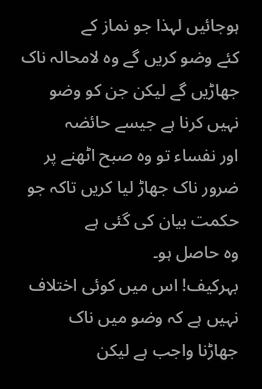ہوجائیں لہذا جو نماز کے
کئے وضو کریں گے وہ لامحالہ ناک جھاڑیں گے لیکن جن کو وضو نہیں کرنا ہے جیسے حائضہ
اور نفساء تو وہ صبح اٹھنے پر ضرور ناک جھاڑ لیا کریں تاکہ جو حکمت بیان کی گئی ہے
وہ حاصل ہو۔
بہرکیف! اس میں کوئی اختلاف نہیں ہے کہ وضو میں ناک
جھاڑنا واجب ہے لیکن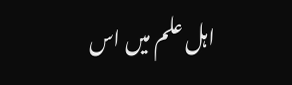اہل علم میں اس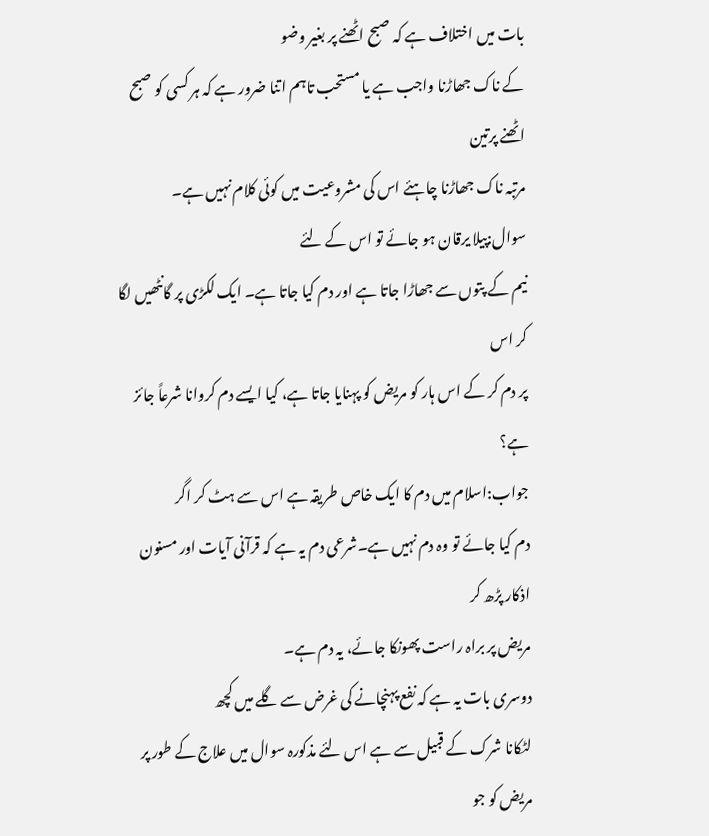بات میں اختلاف ہے کہ صبح اٹھنے پر بغیر وضو
کے ناک جھاڑنا واجب ہے یا مستحب تاہم اتنا ضرور ہے کہ ہر کسی کو صبح اٹھنے پرتین
مرتبہ ناک جھاڑنا چاہئے اس کی مشروعیت میں کوئی کلام نہیں ہے۔
سوال:پیلا یرقان ہو جائے تو اس کے لئے
نیم کے پتوں سے جھاڑا جاتا ہے اور دم کیا جاتا ہے۔ ایک لکڑی پر گانٹھیں لگا کر اس
پر دم کر کے اس ہار کو مریض کو پہنایا جاتا ہے، کیا ایسے دم کروانا شرعاً جائز ہے؟
جواب:اسلام میں دم کا ایک خاص طریقہ ہے اس سے ہٹ کر اگر
دم کیا جائے تو وہ دم نہیں ہے۔شرعی دم یہ ہے کہ قرآنی آیات اور مسنون اذکار پڑھ کر
مریض پر براہ راست پھونکا جائے، یہ دم ہے۔
دوسری بات یہ ہے کہ نفع پہنچانے کی غرض سے گلے میں کچھ
لٹکانا شرک کے قبیل سے ہے اس لئے مذکورہ سوال میں علاج کے طور پر مریض کو جو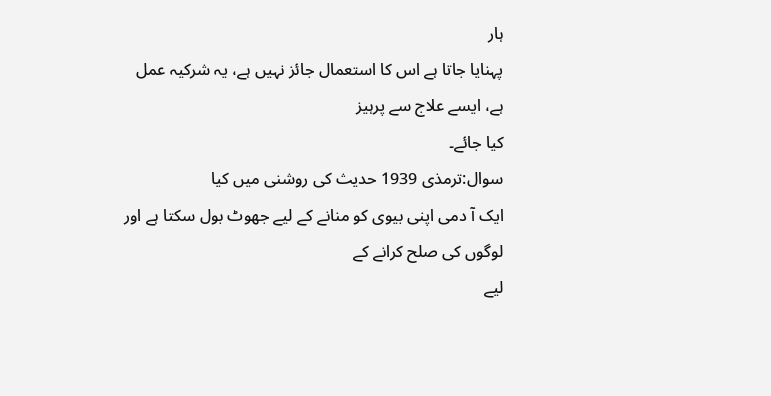ہار
پہنایا جاتا ہے اس کا استعمال جائز نہیں ہے، یہ شرکیہ عمل ہے، ایسے علاج سے پرہیز
کیا جائے۔
سوال:ترمذی 1939 حدیث کی روشنی میں کیا
ایک آ دمی اپنی بیوی کو منانے کے لیے جھوٹ بول سکتا ہے اور لوگوں کی صلح کرانے کے
لیے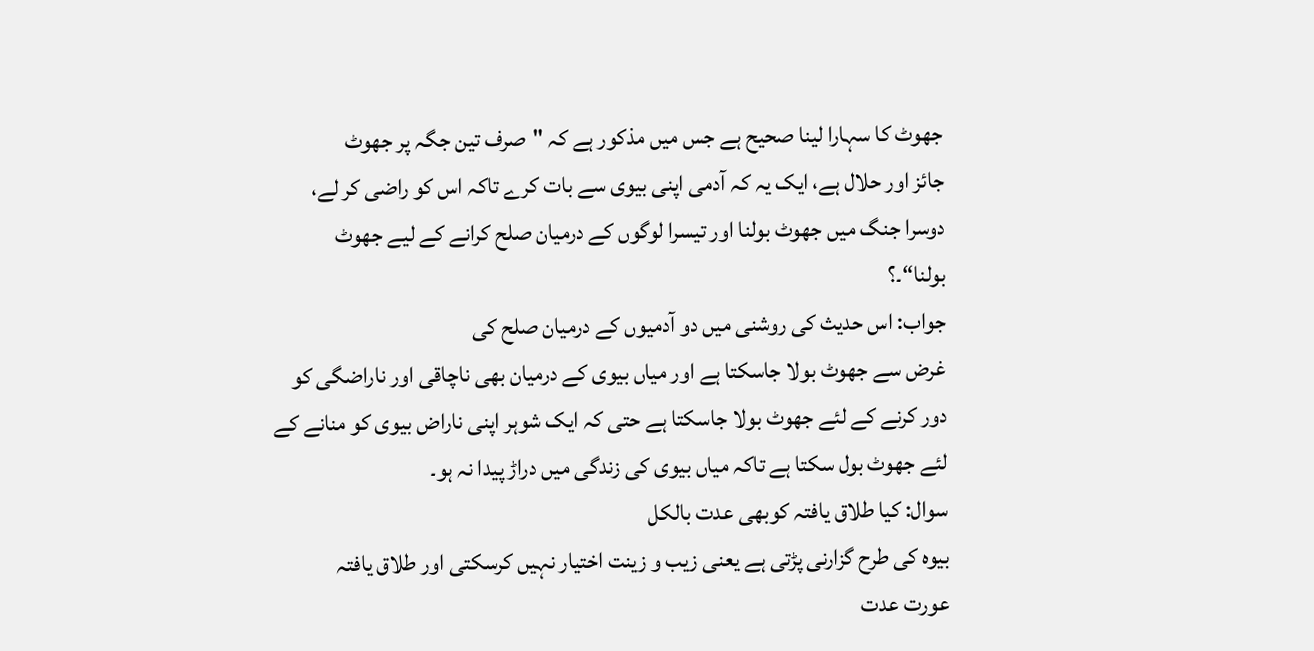جھوٹ کا سہارا لینا صحیح ہے جس میں مذکور ہے کہ "صرف تین جگہ پر جھوٹ
جائز اور حلال ہے، ایک یہ کہ آدمی اپنی بیوی سے بات کرے تاکہ اس کو راضی کر لے،
دوسرا جنگ میں جھوٹ بولنا اور تیسرا لوگوں کے درمیان صلح کرانے کے لیے جھوٹ
بولنا“۔؟
جواب: اس حدیث کی روشنی میں دو آدمیوں کے درمیان صلح کی
غرض سے جھوٹ بولا جاسکتا ہے اور میاں بیوی کے درمیان بھی ناچاقی اور ناراضگی کو
دور کرنے کے لئے جھوٹ بولا جاسکتا ہے حتی کہ ایک شوہر اپنی ناراض بیوی کو منانے کے
لئے جھوٹ بول سکتا ہے تاکہ میاں بیوی کی زندگی میں دراڑ پیدا نہ ہو۔
سوال: کیا طلاق یافتہ کوبھی عدت بالکل
بیوہ کی طرح گزارنی پڑتی ہے یعنی زیب و زینت اختیار نہیں کرسکتی اور طلاق یافتہ
عورت عدت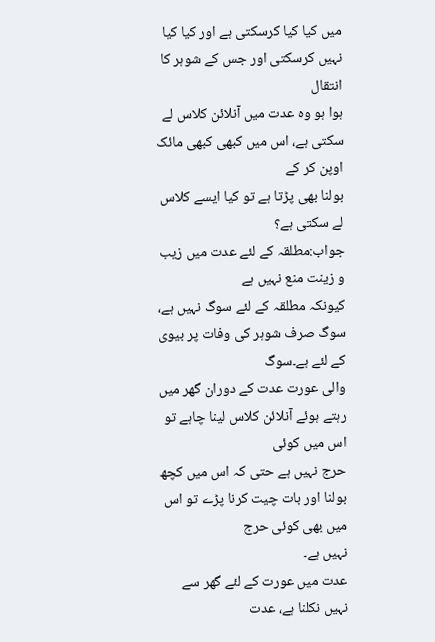میں کیا کیا کرسکتی ہے اور کیا کیا نہیں کرسکتی اور جس کے شوہر کا انتقال
ہوا ہو وہ عدت میں آنلائن کلاس لے سکتی ہے، اس میں کبھی کبھی مائک اوپن کر کے
بولنا بھی پڑتا ہے تو کیا ایسے کلاس لے سکتی ہے؟
جواب:مطلقہ کے لئے عدت میں زیب و زینت منع نہیں ہے
کیونکہ مطلقہ کے لئے سوگ نہیں ہے، سوگ صرف شوہر کی وفات پر بیوی کے لئے ہے۔سوگ
والی عورت عدت کے دوران گھر میں رہتے ہوئے آنلائن کلاس لینا چاہے تو اس میں کوئی
حرج نہیں ہے حتی کہ اس میں کچھ بولنا اور بات چیت کرنا پڑے تو اس میں بھی کوئی حرج
نہیں ہے۔
عدت میں عورت کے لئے گھر سے نہیں نکلنا ہے، عدت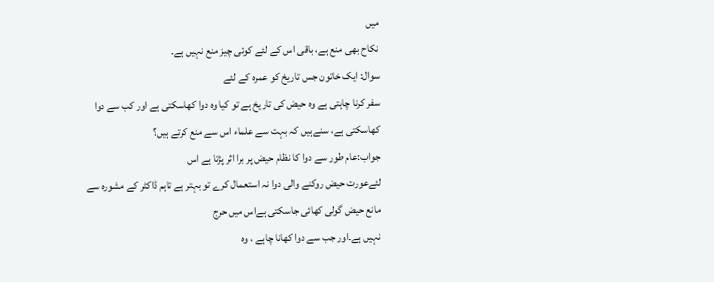میں
نکاح بھی منع ہے، باقی اس کے لئے کوئی چیز منع نہیں ہے۔
سوال: ایک خاتون جس تاریخ کو عمرہ کے لئے
سفر کرنا چاہتی ہے وہ حیض کی تاریخ ہے تو کیا وہ دوا کھاسکتی ہے اور کب سے دوا
کھاسکتی ہے، سنےہیں کہ بہت سے علماء اس سے منع کرتے ہیں؟
جواب:عام طور سے دوا کا نظام حیض پر برا اثر پڑتا ہے اس
لئےعورت حیض روکنے والی دوا نہ استعمال کرے تو بہتر ہے تاہم ڈاکٹر کے مشورہ سے
مانع حیض گولی کھائی جاسکتی ہےاس میں حرج
نہیں ہے۔اور جب سے دوا کھانا چاہے ، وہ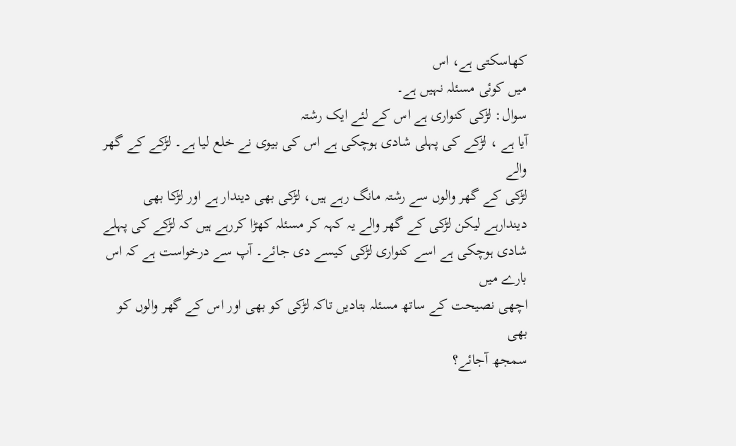کھاسکتی ہے، اس
میں کوئی مسئلہ نہیں ہے۔
سوال: لڑکی کنواری ہے اس کے لئے ایک رشتہ
آیا ہے ، لڑکے کی پہلی شادی ہوچکی ہے اس کی بیوی نے خلع لیا ہے۔ لڑکے کے گھر والے
لڑکی کے گھر والوں سے رشتہ مانگ رہے ہیں، لڑکی بھی دیندار ہے اور لڑکا بھی
دیندارہے لیکن لڑکی کے گھر والے یہ کہہ کر مسئلہ کھڑا کررہے ہیں کہ لڑکے کی پہلے
شادی ہوچکی ہے اسے کنواری لڑکی کیسے دی جائے۔ آپ سے درخواست ہے کہ اس بارے میں
اچھی نصیحت کے ساتھ مسئلہ بتادیں تاکہ لڑکی کو بھی اور اس کے گھر والوں کو بھی
سمجھ آجائے؟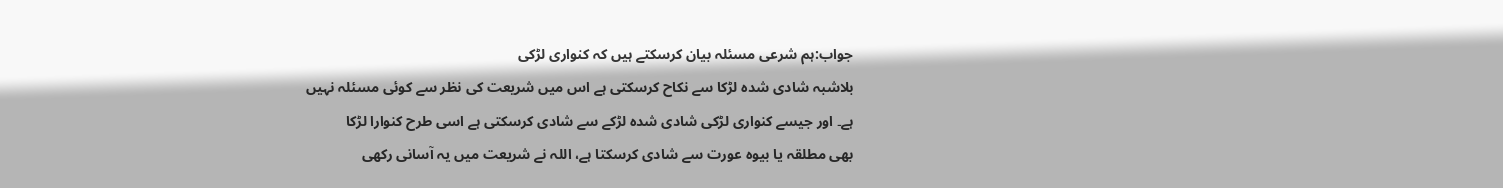جواب:ہم شرعی مسئلہ بیان کرسکتے ہیں کہ کنواری لڑکی
بلاشبہ شادی شدہ لڑکا سے نکاح کرسکتی ہے اس میں شریعت کی نظر سے کوئی مسئلہ نہیں
ہے۔ اور جیسے کنواری لڑکی شادی شدہ لڑکے سے شادی کرسکتی ہے اسی طرح کنوارا لڑکا
بھی مطلقہ یا بیوہ عورت سے شادی کرسکتا ہے، اللہ نے شریعت میں یہ آسانی رکھی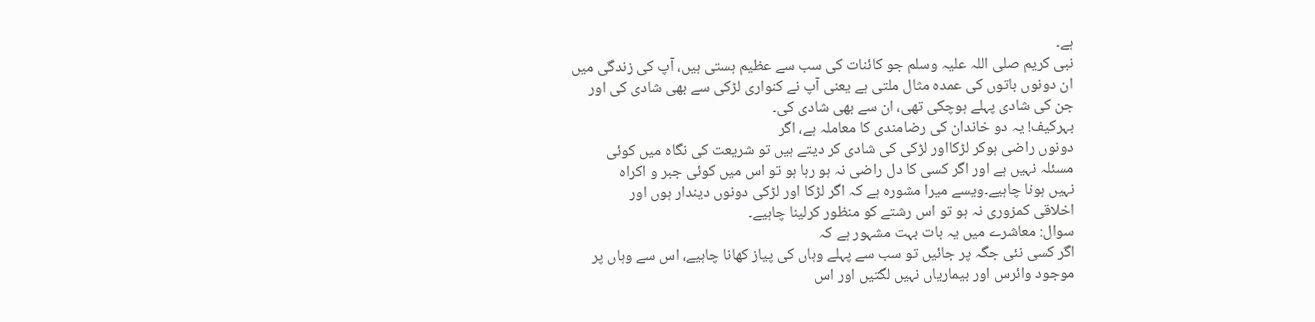ہے۔
نبی کریم صلی اللہ علیہ وسلم جو کائنات کی سب سے عظیم ہستی ہیں، آپ کی زندگی میں
ان دونوں باتوں کی عمدہ مثال ملتی ہے یعنی آپ نے کنواری لڑکی سے بھی شادی کی اور
جن کی شادی پہلے ہوچکی تھی، ان سے بھی شادی کی۔
بہرکیف! یہ دو خاندان کی رضامندی کا معاملہ ہے، اگر
دونوں راضی ہوکر لڑکااور لڑکی کی شادی کر دیتے ہیں تو شریعت کی نگاہ میں کوئی
مسئلہ نہیں ہے اور اگر کسی کا دل راضی نہ ہو رہا ہو تو اس میں کوئی جبر و اکراہ
نہیں ہونا چاہیے۔ویسے میرا مشورہ ہے کہ اگر لڑکا اور لڑکی دونوں دیندار ہوں اور
اخلاقی کمزوری نہ ہو تو اس رشتے کو منظور کرلینا چاہیے۔
سوال: معاشرے میں یہ بات بہت مشہور ہے کہ
اگر کسی نئی جگہ پر جائیں تو سب سے پہلے وہاں کی پیاز کھانا چاہیے، اس سے وہاں پر
موجود وائرس اور بیماریاں نہیں لگتیں اور اس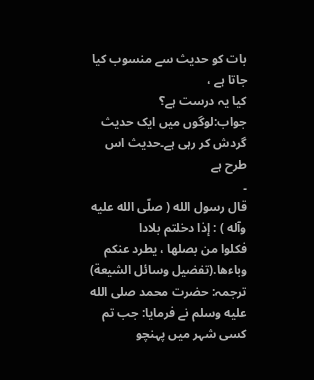بات کو حدیث سے منسوب کیا جاتا ہے ،
کیا یہ درست ہے؟
جواب:لوگوں میں ایک حدیث گردش کر رہی ہے۔حدیث اس طرح ہے
۔
قال رسول الله ( صلّى الله عليه وآله ) : إذا دخلتم بلادا
فكلوا من بصلها ، يطرد عنكم وباءها.(تفضيل وسائل الشيعة)
ترجمہ: حضرت محمد صلى الله عليه وسلم نے فرمایا: جب تم کسی شہر میں پہنچو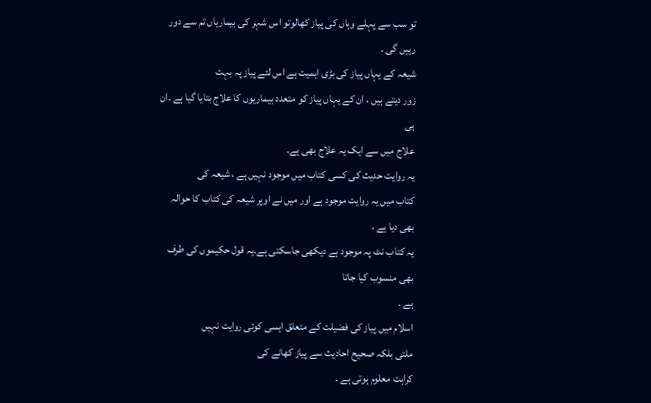تو سب سے پہلے وہاں کی پیاز کھالوتو اس شہر کی بیماریاں تم سے دور رہیں گی ۔
شیعہ کے یہاں پیاز کی بڑی اہمیت ہے اس لئے پیاز پہ بہت
زور دیتے ہیں ، ان کے یہاں پیاز کو متعدد بیماریوں کا علاج بتایا گیا ہے ۔ان ہی
علاج میں سے ایک یہ علاج بھی ہے۔
یہ روایت حدیث کی کسی کتاب میں موجود نہیں ہے ، شیعہ کی
کتاب میں یہ روایت موجود ہے اور میں نے اوپر شیعہ کی کتاب کا حوالہ بھی دیا ہے ،
یہ کتاب نٹ پہ موجود ہے دیکھی جاسکتی ہے۔یہ قول حکیموں کی طرف بھی منسوب کیا جاتا
ہے ۔
اسلام میں پیاز کی فضیلت کے متعلق ایسی کوئی روایت نہیں
ملتی بلکہ صحیح احادیث سے پیاز کھانے کی
کراہت معلوم ہوتی ہے ۔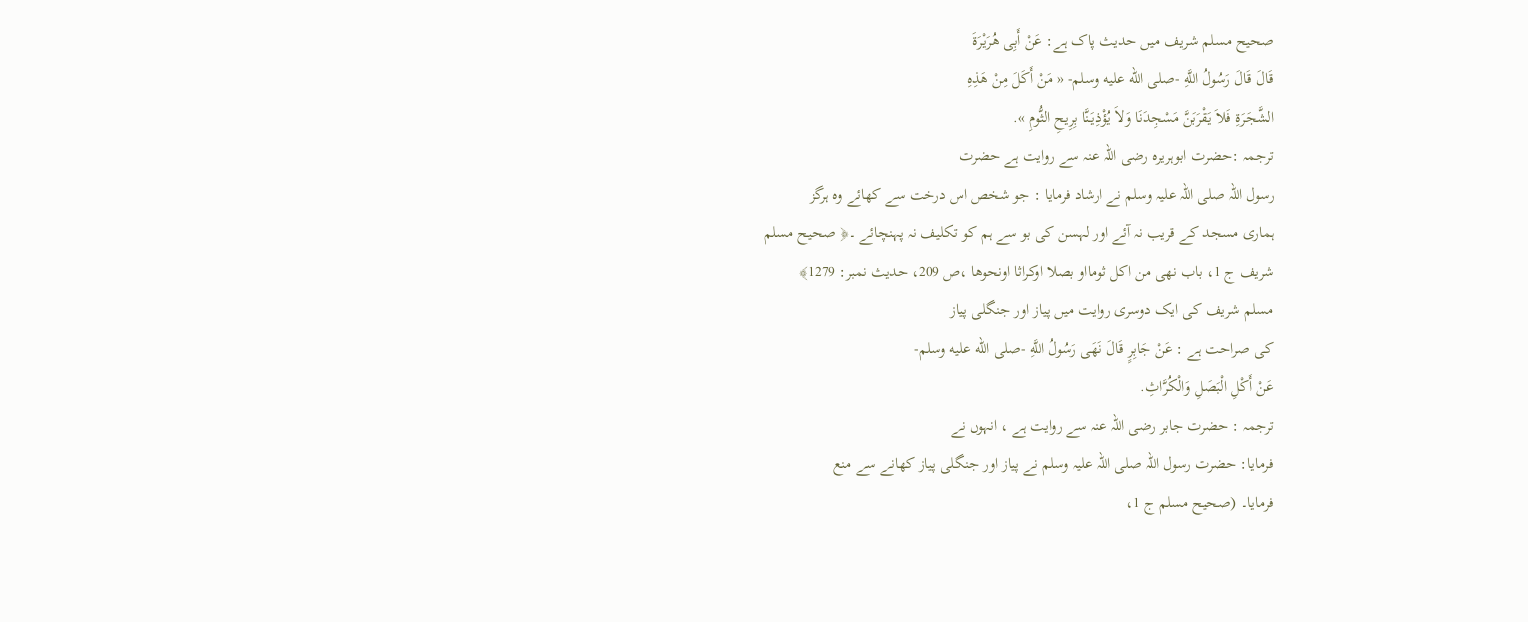صحیح مسلم شریف میں حدیث پاک ہے: عَنْ أَبِى هُرَيْرَةَ
قَالَ قَالَ رَسُولُ اللَّهِ -صلى الله عليه وسلم- « مَنْ أَكَلَ مِنْ هَذِهِ
الشَّجَرَةِ فَلاَ يَقْرَبَنَّ مَسْجِدَنَا وَلاَ يُؤْذِيَنَّا بِرِيحِ الثُّومِ ».
ترجمہ :حضرت ابوہریرہ رضی اللہ عنہ سے روایت ہے حضرت
رسول اللہ صلی اللہ علیہ وسلم نے ارشاد فرمایا : جو شخص اس درخت سے کھائے وہ ہرگز
ہماری مسجد کے قریب نہ آئے اور لہسن کی بو سے ہم کو تکلیف نہ پہنچائے ۔﴿ صحیح مسلم
شریف ج 1، باب نھی من اکل ثومااو بصلا اوکراثا اونحوھا ،ص 209، حدیث نمبر: 1279﴾
مسلم شریف کی ایک دوسری روایت میں پیاز اور جنگلی پیاز
کی صراحت ہے : عَنْ جَابِرٍ قَالَ نَهَى رَسُولُ اللَّهِ -صلى الله عليه وسلم-
عَنْ أَكْلِ الْبَصَلِ وَالْكُرَّاثِ.
ترجمہ : حضرت جابر رضی اللہ عنہ سے روایت ہے ، انہوں نے
فرمایا: حضرت رسول اللہ صلی اللہ علیہ وسلم نے پیاز اور جنگلی پیاز کھانے سے منع
فرمایا۔ (صحیح مسلم ج 1،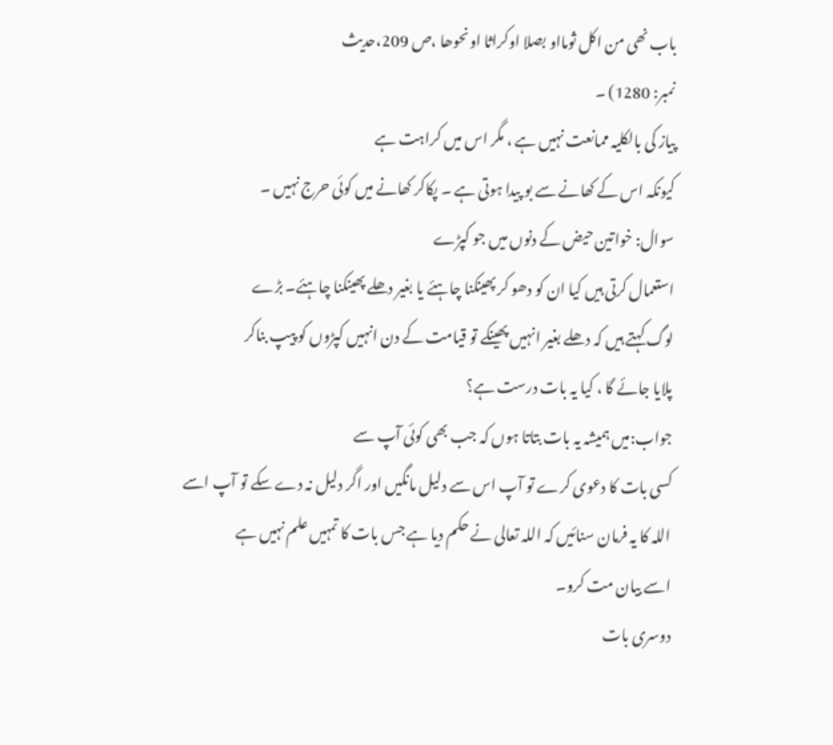باب نھی من اکل ثومااو بصلا اوکراثا اونحوھا ،ص 209،حدیث
نمبر: 1280) ۔
پیاز کی بالکلیہ ممانعت نہیں ہے ، مگر اس میں کراہت ہے
کیونکہ اس کے کھانے سے بو پیدا ہوتی ہے ۔ پکاکر کھانے میں کوئی حرج نہیں ۔
سوال: خواتین حیض کے دنوں میں جو کپڑے
استعمال کرتی ہیں کیا ان کو دھو کر پھینکنا چاہئے یا بغیر دھلے پھینکنا چاہئے۔ بڑے
لوگ کہتے ہیں کہ دھلے بغیر انہیں پھینکے تو قیامت کے دن انہیں کپڑوں کو پیپ بناکر
پلایا جائے گا ، کیا یہ بات درست ہے؟
جواب:میں ہمیشہ یہ بات بتاتا ہوں کہ جب بھی کوئی آپ سے
کسی بات کا دعوی کرے تو آپ اس سے دلیل مانگیں اور اگر دلیل نہ دے سکے تو آپ اسے
اللہ کا یہ فرمان سنائیں کہ اللہ تعالی نے حکم دیا ہے جس بات کا تمہیں علم نہیں ہے
اسے بیان مت کرو۔
دوسری بات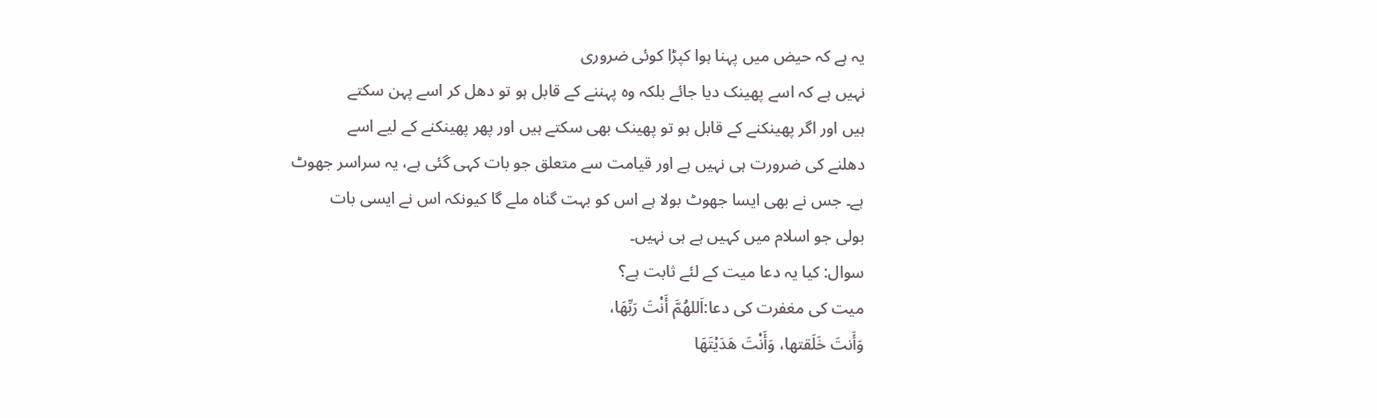یہ ہے کہ حیض میں پہنا ہوا کپڑا کوئی ضروری
نہیں ہے کہ اسے پھینک دیا جائے بلکہ وہ پہننے کے قابل ہو تو دھل کر اسے پہن سکتے
ہیں اور اگر پھینکنے کے قابل ہو تو پھینک بھی سکتے ہیں اور پھر پھینکنے کے لیے اسے
دھلنے کی ضرورت ہی نہیں ہے اور قیامت سے متعلق جو بات کہی گئی ہے، یہ سراسر جھوٹ
ہے۔ جس نے بھی ایسا جھوٹ بولا ہے اس کو بہت گناہ ملے گا کیونکہ اس نے ایسی بات
بولی جو اسلام میں کہیں ہے ہی نہیں۔
سوال: کیا یہ دعا میت کے لئے ثابت ہے؟
میت کی مغفرت کی دعا:اَللهُمَّ أَنْتَ رَبِّهَا،
وَأَنتَ خَلَقتها، وَأَنْتَ هَدَيْتَهَا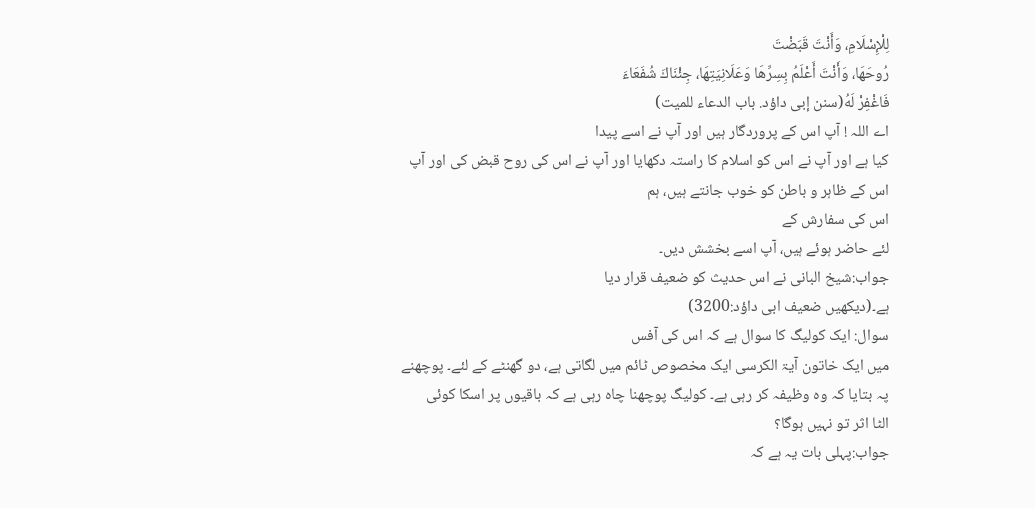لِلْإِسْلَامِ، وَأَنْتَ قَبَضْتَ
رُوحَهَا، وَأَنْتَ أَعْلَمُ بِسِرِّهَا وَعَلَانِيَتِهَا، جِئْنَاكَ شُفَعَاءَ
فَاغْفِرْ لَهُ(سنن إبی داؤد. باب الدعاء للميت)
اے اللہ ! آپ اس کے پروردگار ہیں اور آپ نے اسے پیدا
کیا ہے اور آپ نے اس کو اسلام کا راستہ دکھایا اور آپ نے اس کی روح قبض کی اور آپ
اس کے ظاہر و باطن کو خوب جانتے ہیں، ہم
اس کی سفارش کے
لئے حاضر ہوئے ہیں، آپ اسے بخشش دیں۔
جواب:شیخ البانی نے اس حدیث کو ضعیف قرار دیا
ہے۔(دیکھیں ضعیف ابی داؤد:3200)
سوال: ایک کولیگ کا سوال ہے کہ اس کی آفس
میں ایک خاتون آیۃ الکرسی ایک مخصوص ٹائم میں لگاتی ہے، دو گھنٹے کے لئے۔ پوچھنے
پہ بتایا کہ وہ وظیفہ کر رہی ہے۔ کولیگ پوچھنا چاہ رہی ہے کہ باقیوں پر اسکا کوئی
الٹا اثر تو نہیں ہوگا؟
جواب:پہلی بات یہ ہے کہ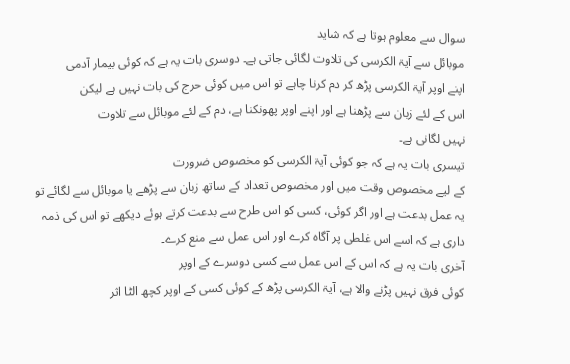سوال سے معلوم ہوتا ہے کہ شاید
موبائل سے آیۃ الکرسی کی تلاوت لگائی جاتی ہے۔ دوسری بات یہ ہے کہ کوئی بیمار آدمی
اپنے اوپر آیۃ الکرسی پڑھ کر دم کرنا چاہے تو اس میں کوئی حرج کی بات نہیں ہے لیکن
اس کے لئے زبان سے پڑھنا ہے اور اپنے اوپر پھونکنا ہے، دم کے لئے موبائل سے تلاوت
نہیں لگانی ہے۔
تیسری بات یہ ہے کہ جو کوئی آیۃ الکرسی کو مخصوص ضرورت
کے لیے مخصوص وقت میں اور مخصوص تعداد کے ساتھ زبان سے پڑھے یا موبائل سے لگائے تو
یہ عمل بدعت ہے اور اگر کوئی، کسی کو اس طرح سے بدعت کرتے ہوئے دیکھے تو اس کی ذمہ
داری ہے کہ اسے اس غلطی پر آگاہ کرے اور اس عمل سے منع کرے۔
آخری بات یہ ہے کہ اس کے اس عمل سے کسی دوسرے کے اوپر
کوئی فرق نہیں پڑنے والا ہے، آیۃ الکرسی پڑھ کے کوئی کسی کے اوپر کچھ الٹا اثر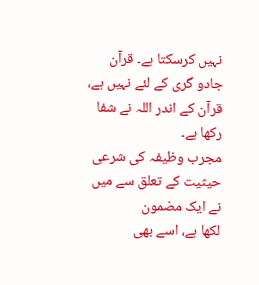نہیں کرسکتا ہے۔ قرآن جادو گری کے لئے نہیں ہے، قرآن کے اندر اللہ نے شفا رکھا ہے۔
مجرب وظیفہ کی شرعی حیثیت کے تعلق سے میں نے ایک مضمون
لکھا ہے، اسے بھی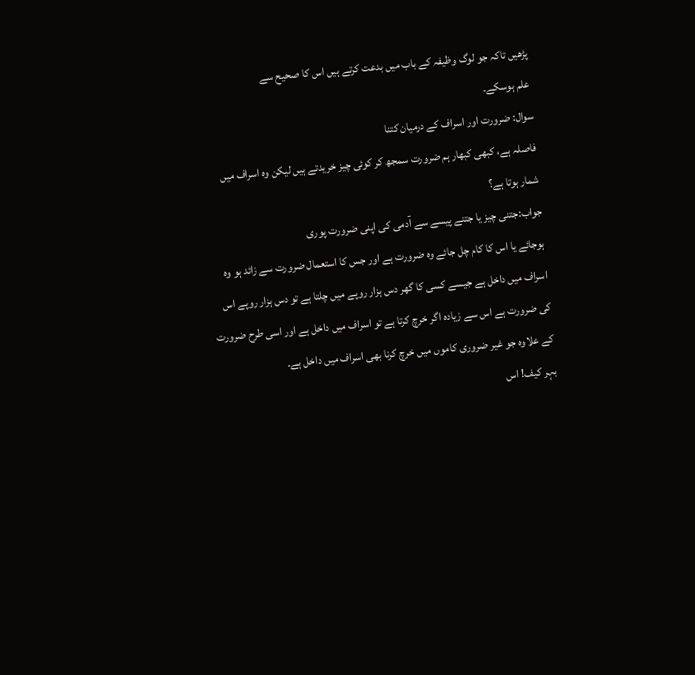پڑھیں تاکہ جو لوگ وظیفہ کے باب میں بدعت کرتے ہیں اس کا صحیح سے
علم ہوسکے۔
سوال: ضرورت اور اسراف کے درمیان کتنا
فاصلہ ہے، کبھی کبھار ہم ضرورت سمجھ کر کوئی چیز خریدتے ہیں لیکن وہ اسراف میں
شمار ہوتا ہے؟
جواب:جتنی چیز یا جتنے پیسے سے آدمی کی اپنی ضرورت پوری
ہوجائے یا اس کا کام چل جائے وہ ضرورت ہے اور جس کا استعمال ضرورت سے زائد ہو وہ
اسراف میں داخل ہے جیسے کسی کا گھر دس ہزار روپے میں چلتا ہے تو دس ہزار روپے اس
کی ضرورت ہے اس سے زیادہ اگر خرچ کرتا ہے تو اسراف میں داخل ہے اور اسی طرح ضرورت
کے علاوہ جو غیر ضروری کاموں میں خرچ کرنا بھی اسراف میں داخل ہے۔
بہر کیف! اس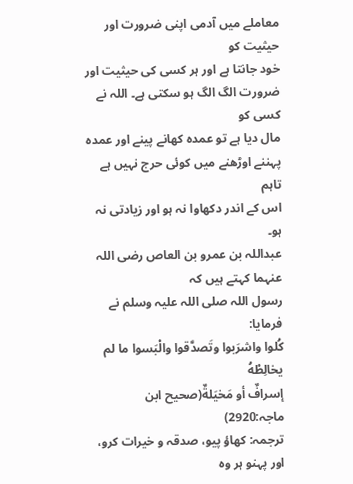معاملے میں آدمی اپنی ضرورت اور حیثیت کو
خود جانتا ہے اور ہر کسی کی حیثیت اور ضرورت الگ الگ ہو سکتی ہے۔ اللہ نے کسی کو
مال دیا ہے تو عمدہ کھانے پینے اور عمدہ پہننے اوڑھنے میں کوئی حرج نہیں ہے تاہم
اس کے اندر دکھاوا نہ ہو اور زیادتی نہ ہو۔
عبداللہ بن عمرو بن العاص رضی اللہ عنہما کہتے ہیں کہ
رسول اللہ صلی اللہ علیہ وسلم نے فرمایا:
كُلوا واشرَبوا وتَصدَّقوا والْبَسوا ما لم يخالِطْهُ
إسرافٌ أو مَخيَلةٌ(صحیح ابن ماجہ:2920)
ترجمہ: کھاؤ پیو، صدقہ و خیرات کرو، اور پہنو ہر وہ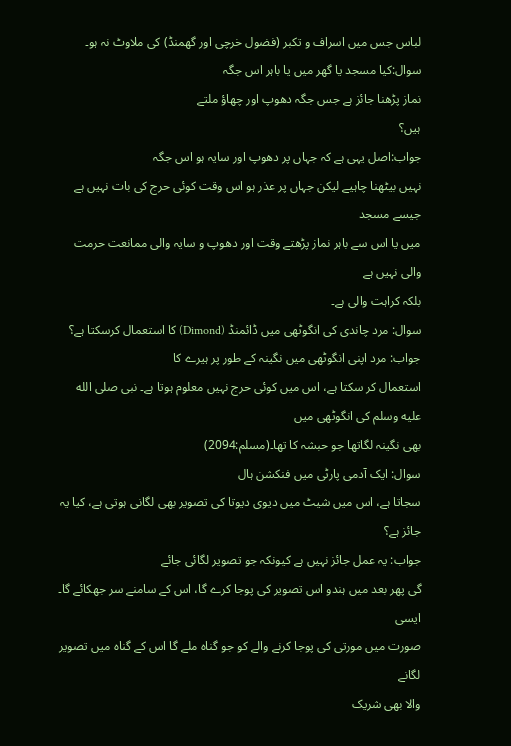لباس جس میں اسراف و تکبر (فضول خرچی اور گھمنڈ) کی ملاوٹ نہ ہو۔
سوال:کیا مسجد یا گھر میں یا باہر اس جگہ
نماز پڑھنا جائز ہے جس جگہ دھوپ اور چھاؤ ملتے
ہیں؟
جواب:اصل یہی ہے کہ جہاں پر دھوپ اور سایہ ہو اس جگہ
نہیں بیٹھنا چاہیے لیکن جہاں پر عذر ہو اس وقت کوئی حرج کی بات نہیں ہے جیسے مسجد
میں یا اس سے باہر نماز پڑھتے وقت اور دھوپ و سایہ والی ممانعت حرمت والی نہیں ہے
بلکہ کراہت والی ہے۔
سوال: مرد چاندی کی انگوٹھی میں ڈائمنڈ (Dimond) کا استعمال کرسکتا ہے؟
جواب: مرد اپنی انگوٹھی میں نگینہ کے طور پر ہیرے کا
استعمال کر سکتا ہے، اس میں کوئی حرج نہیں معلوم ہوتا ہے۔ نبی صلى الله عليه وسلم کی انگوٹھی میں
بھی نگینہ لگاتھا جو حبشہ کا تھا۔(مسلم:2094)
سوال: ایک آدمی پارٹی میں فنکشن ہال
سجاتا ہے، اس میں شیٹ میں دیوی دیوتا کی تصویر بھی لگانی ہوتی ہے، کیا یہ جائز ہے؟
جواب: یہ عمل جائز نہیں ہے کیونکہ جو تصویر لگائی جائے
گی پھر بعد میں ہندو اس تصویر کی پوجا کرے گا، اس کے سامنے سر جھکائے گا۔ ایسی
صورت میں مورتی کی پوجا کرنے والے کو جو گناہ ملے گا اس کے گناہ میں تصویر لگانے
والا بھی شریک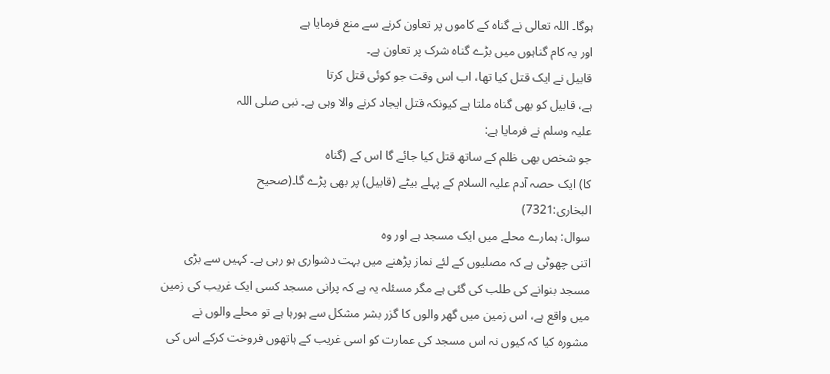ہوگا۔ اللہ تعالی نے گناہ کے کاموں پر تعاون کرنے سے منع فرمایا ہے
اور یہ کام گناہوں میں بڑے گناہ شرک پر تعاون ہے۔
قابیل نے ایک قتل کیا تھا، اب اس وقت جو کوئی قتل کرتا
ہے، قابیل کو بھی گناہ ملتا ہے کیونکہ قتل ایجاد کرنے والا وہی ہے۔ نبی صلی اللہ
علیہ وسلم نے فرمایا ہے:
جو شخص بھی ظلم کے ساتھ قتل کیا جائے گا اس کے (گناہ
کا) ایک حصہ آدم علیہ السلام کے پہلے بیٹے (قابیل) پر بھی پڑے گا۔(صحیح
البخاری:7321)
سوال: ہمارے محلے میں ایک مسجد ہے اور وہ
اتنی چھوٹی ہے کہ مصلیوں کے لئے نماز پڑھنے میں بہت دشواری ہو رہی ہے۔ کہیں سے بڑی
مسجد بنوانے کی طلب کی گئی ہے مگر مسئلہ یہ ہے کہ پرانی مسجد کسی ایک غریب کی زمین
میں واقع ہے، اس زمین میں گھر والوں کا گزر بشر مشکل سے ہورہا ہے تو محلے والوں نے
مشورہ کیا کہ کیوں نہ اس مسجد کی عمارت کو اسی غریب کے ہاتھوں فروخت کرکے اس کی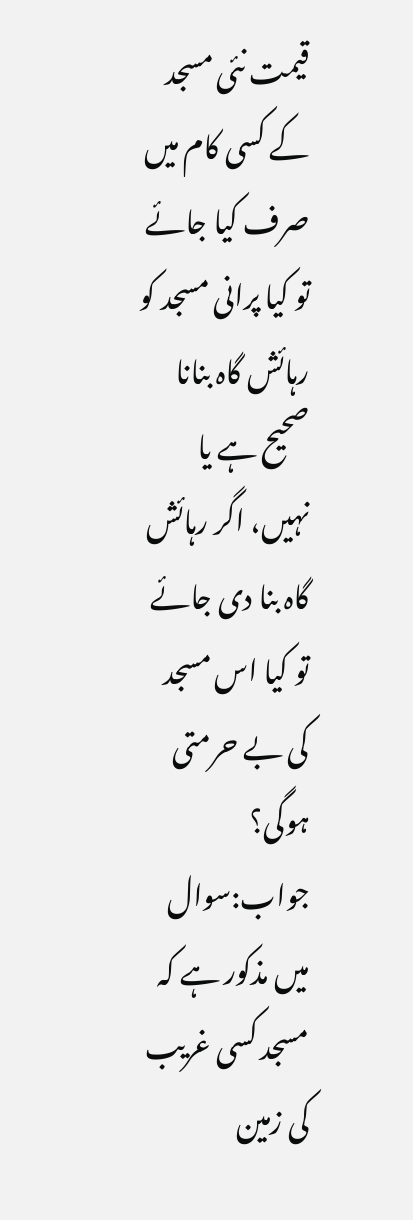قیمت نئی مسجد کے کسی کام میں صرف کیا جائے تو کیا پرانی مسجد کو رہائش گاہ بنانا
صحیح ہے یا نہیں، اگر رہائش گاہ بنا دی جائے تو کیا اس مسجد کی بے حرمتی ہوگی؟
جواب:سوال میں مذکور ہے کہ مسجد کسی غریب کی زمین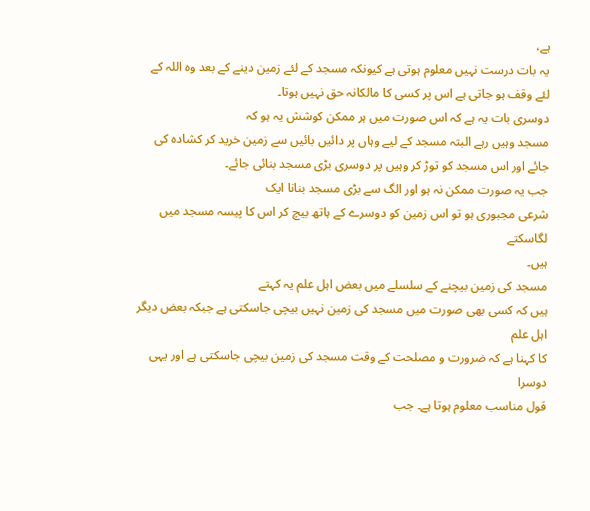ہے،
یہ بات درست نہیں معلوم ہوتی ہے کیونکہ مسجد کے لئے زمین دینے کے بعد وہ اللہ کے
لئے وقف ہو جاتی ہے اس پر کسی کا مالکانہ حق نہیں ہوتا۔
دوسری بات یہ ہے کہ اس صورت میں ہر ممکن کوشش یہ ہو کہ
مسجد وہیں رہے البتہ مسجد کے لیے وہاں پر دائیں بائیں سے زمین خرید کر کشادہ کی
جائے اور اس مسجد کو توڑ کر وہیں پر دوسری بڑی مسجد بنائی جائے۔
جب یہ صورت ممکن نہ ہو اور الگ سے بڑی مسجد بنانا ایک
شرعی مجبوری ہو تو اس زمین کو دوسرے کے ہاتھ بیچ کر اس کا پیسہ مسجد میں لگاسکتے
ہیں۔
مسجد کی زمین بیچنے کے سلسلے میں بعض اہل علم یہ کہتے
ہیں کہ کسی بھی صورت میں مسجد کی زمین نہیں بیچی جاسکتی ہے جبکہ بعض دیگر اہل علم
کا کہنا ہے کہ ضرورت و مصلحت کے وقت مسجد کی زمین بیچی جاسکتی ہے اور یہی دوسرا
قول مناسب معلوم ہوتا ہے۔ جب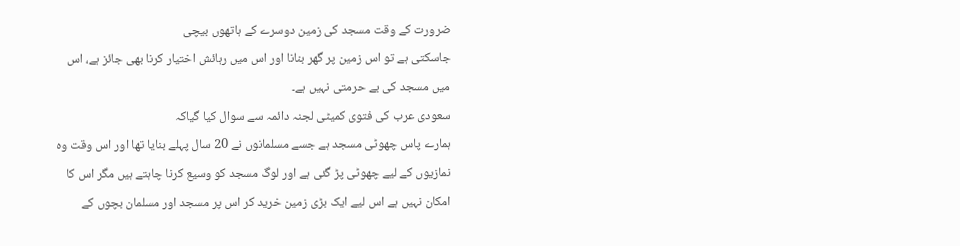ضرورت کے وقت مسجد کی زمین دوسرے کے ہاتھوں بیچی
جاسکتی ہے تو اس زمین پر گھر بنانا اور اس میں رہائش اختیار کرنا بھی جائز ہے، اس
میں مسجد کی بے حرمتی نہیں ہے۔
سعودی عرب کی فتوی کمیٹی لجنہ دائمہ سے سوال کیا گیاکہ
ہمارے پاس چھوٹی مسجد ہے جسے مسلمانوں نے 20 سال پہلے بنایا تھا اور اس وقت وہ
نمازیوں کے لیے چھوٹی پڑ گئی ہے اور لوگ مسجد کو وسیع کرنا چاہتے ہیں مگر اس کا
امکان نہیں ہے اس لیے ایک بڑی زمین خرید کر اس پر مسجد اور مسلمان بچوں کے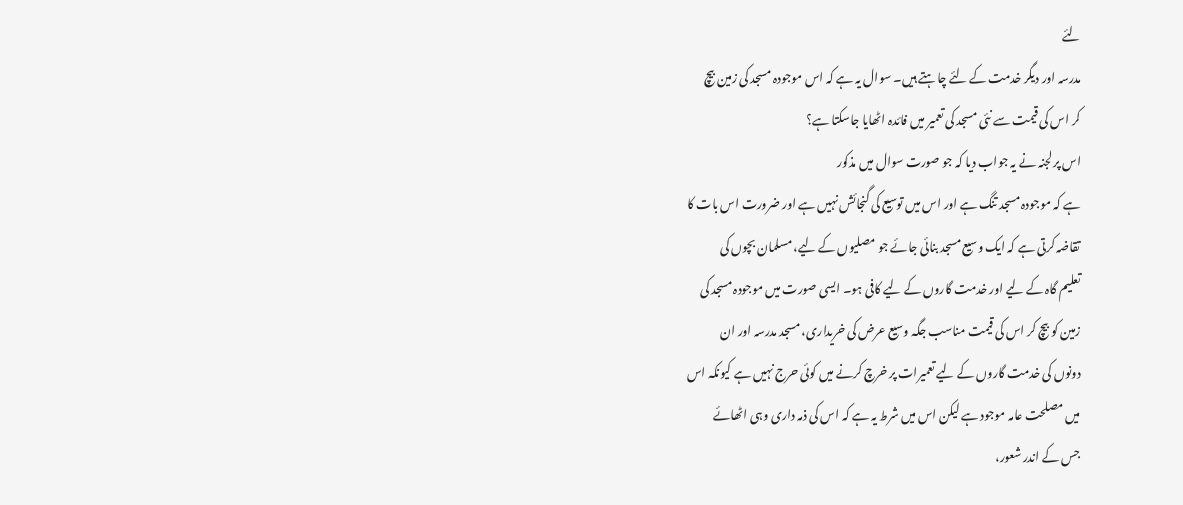لئے
مدرسہ اور دیگر خدمت کے لئے چاہتے ہیں۔ سوال یہ ہے کہ اس موجودہ مسجد کی زمین بیچ
کر اس کی قیمت سے نئی مسجد کی تعمیر میں فائدہ اٹھایا جاسکتا ہے؟
اس پر لجنہ نے یہ جواب دیا کہ جو صورت سوال میں مذکور
ہے کہ موجودہ مسجد تنگ ہے اور اس میں توسیع کی گنجائش نہیں ہے اور ضرورت اس بات کا
تقاضہ کرتی ہے کہ ایک وسیع مسجد بنائی جائے جو مصلیوں کے لیے، مسلمان بچوں کی
تعلیم گاہ کے لیے اور خدمت گاروں کے لیے کافی ہو۔ ایسی صورت میں موجودہ مسجد کی
زمین کو بیچ کر اس کی قیمت مناسب جگہ وسیع عرض کی خریداری، مسجد مدرسہ اور ان
دونوں کی خدمت گاروں کے لیے تعمیرات پر خرچ کرنے میں کوئی حرج نہیں ہے کیونکہ اس
میں مصلحت عامہ موجود ہے لیکن اس میں شرط یہ ہے کہ اس کی ذمہ داری وہی اٹھائے
جس کے اندر شعور،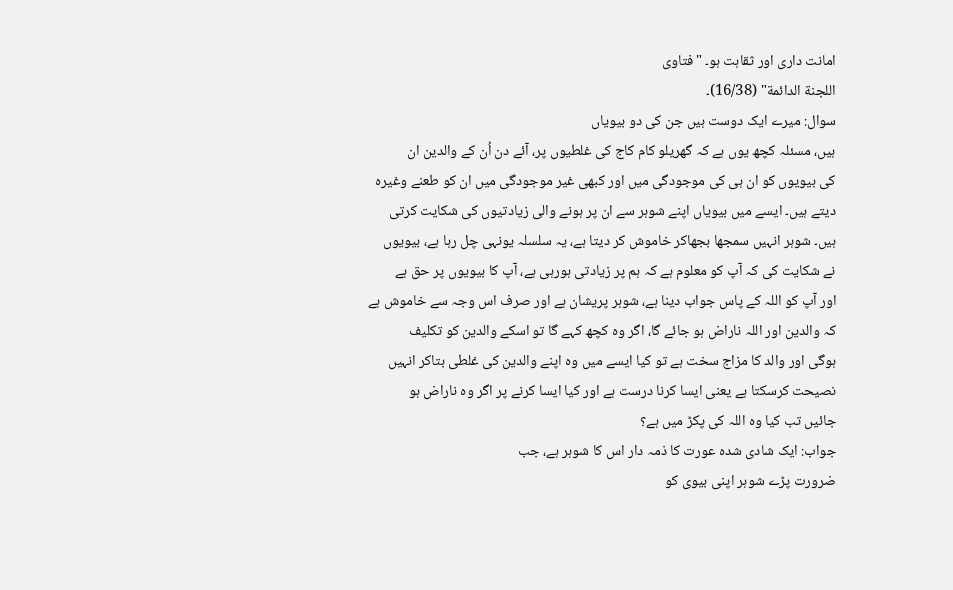امانت داری اور ثقاہت ہو۔ "فتاوى
اللجنة الدائمة" (16/38)۔
سوال: میرے ایک دوست ہیں جن کی دو بیویاں
ہیں، مسئلہ کچھ یوں ہے کہ گھریلو کام کاج کی غلطیوں پر، آئے دن اُن کے والدین ان
کی بیویوں کو ان ہی کی موجودگی میں اور کبھی غیر موجودگی میں ان کو طعنے وغیرہ
دیتے ہیں۔ ایسے میں بیویاں اپنے شوہر سے ان پر ہونے والی زیادتیوں کی شکایت کرتی
ہیں۔ شوہر انہیں سمجھا بجھاکر خاموش کر دیتا ہے، یہ سلسلہ یونہی چل رہا ہے، بیویوں
نے شکایت کی کہ آپ کو معلوم ہے کہ ہم پر زیادتی ہورہی ہے، آپ کا بیویوں پر حق ہے
اور آپ کو اللہ کے پاس جواب دینا ہے، شوہر پریشان ہے اور صرف اس وجہ سے خاموش ہے
کہ والدین اور اللہ ناراض ہو جائے گا، اگر وہ کچھ کہے گا تو اسکے والدین کو تکلیف
ہوگی اور والد کا مزاج سخت ہے تو کیا ایسے میں وہ اپنے والدین کی غلطی بتاکر انہیں
نصیحت کرسکتا ہے یعنی ایسا کرنا درست ہے اور کیا ایسا کرنے پر اگر وہ ناراض ہو
جائیں تب کیا وہ اللہ کی پکڑ میں ہے؟
جواب: ایک شادی شدہ عورت کا ذمہ دار اس کا شوہر ہے، جب
ضرورت پڑے شوہر اپنی بیوی کو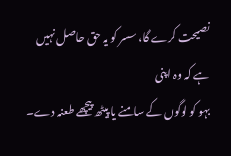نصیحت کرے گا، سسر کو یہ حق حاصل نہیں ہے کہ وہ اپنی
بہو کو لوگوں کے سامنے یا پیٹھ پیچھے طعنہ دے۔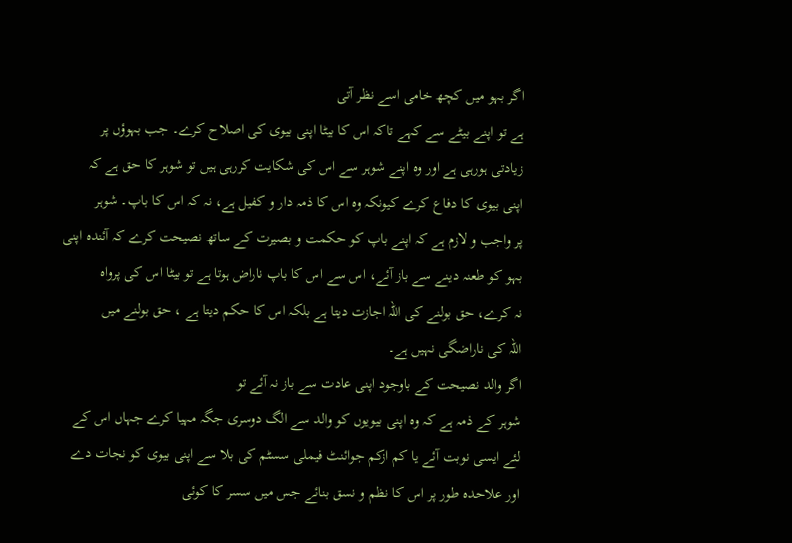اگر بہو میں کچھ خامی اسے نظر آتی
ہے تو اپنے بیٹے سے کہے تاکہ اس کا بیٹا اپنی بیوی کی اصلاح کرے۔ جب بہوؤں پر
زیادتی ہورہی ہے اور وہ اپنے شوہر سے اس کی شکایت کررہی ہیں تو شوہر کا حق ہے کہ
اپنی بیوی کا دفاع کرے کیونکہ وہ اس کا ذمہ دار و کفیل ہے، نہ کہ اس کا باپ۔ شوہر
پر واجب و لازم ہے کہ اپنے باپ کو حکمت و بصیرت کے ساتھ نصیحت کرے کہ آئندہ اپنی
بہو کو طعنہ دینے سے باز آئے، اس سے اس کا باپ ناراض ہوتا ہے تو بیٹا اس کی پرواہ
نہ کرے، حق بولنے کی اللہ اجازت دیتا ہے بلکہ اس کا حکم دیتا ہے ، حق بولنے میں
اللہ کی ناراضگی نہیں ہے۔
اگر والد نصیحت کے باوجود اپنی عادت سے باز نہ آئے تو
شوہر کے ذمہ ہے کہ وہ اپنی بیویوں کو والد سے الگ دوسری جگہ مہیا کرے جہاں اس کے
لئے ایسی نوبت آئے یا کم ازکم جوائنٹ فیملی سسٹم کی بلا سے اپنی بیوی کو نجات دے
اور علاحدہ طور پر اس کا نظم و نسق بنائے جس میں سسر کا کوئی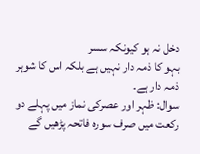دخل نہ ہو کیونکہ سسر
بہو کا ذمہ دار نہیں ہے بلکہ اس کا شوہر ذمہ دار ہے۔
سوال: ظہر اور عصرکی نماز میں پہلے دو
رکعت میں صرف سورہ فاتحہ پڑھیں گے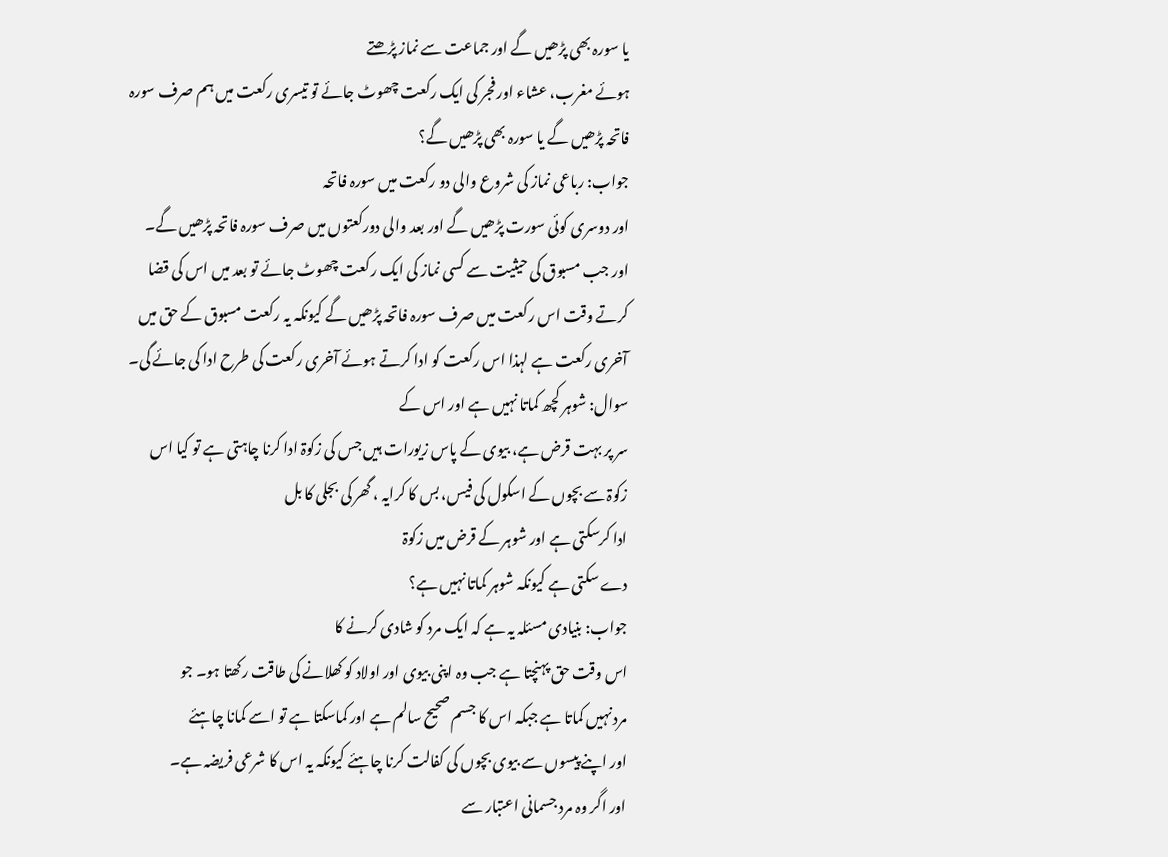یا سورہ بھی پڑھیں گے اور جماعت سے نماز پڑھتے
ہوئے مغرب، عشاء اور فجر کی ایک رکعت چھوٹ جائے تو تیسری رکعت میں ہم صرف سورہ
فاتحہ پڑھیں گے یا سورہ بھی پڑھیں گے؟
جواب: رباعی نماز کی شروع والی دو رکعت میں سورہ فاتحہ
اور دوسری کوئی سورت پڑھیں گے اور بعد والی دورکعتوں میں صرف سورہ فاتحہ پڑھیں گے۔
اور جب مسبوق کی حیثیت سے کسی نماز کی ایک رکعت چھوٹ جائے تو بعد میں اس کی قضا
کرتے وقت اس رکعت میں صرف سورہ فاتحہ پڑھیں گے کیونکہ یہ رکعت مسبوق کے حق میں
آخری رکعت ہے لہذا اس رکعت کو ادا کرتے ہوئے آخری رکعت کی طرح ادا کی جائے گی۔
سوال: شوہر کچھ کماتا نہیں ہے اور اس کے
سر پر بہت قرض ہے، بیوی کے پاس زیورات ہیں جس کی زکوۃ ادا کرنا چاہتی ہے تو کیا اس
زکوۃ سے بچوں کے اسکول کی فیس، بس کا کرایہ ، گھر کی بجلی کا بل
ادا کرسکتی ہے اور شوہر کے قرض میں زکوۃ
دے سکتی ہے کیونکہ شوہر کماتا نہیں ہے؟
جواب: بنیادی مسئلہ یہ ہے کہ ایک مرد کو شادی کرنے کا
اس وقت حق پہنچتا ہے جب وہ اپنی بیوی اور اولاد کو کھلانے کی طاقت رکھتا ہو۔ جو
مرد نہیں کماتا ہے جبکہ اس کا جسم صحیح سالم ہے اور کماسکتا ہے تو اسے کمانا چاہئے
اور اپنے پیسوں سے بیوی بچوں کی کفالت کرنا چاہئے کیونکہ یہ اس کا شرعی فریضہ ہے۔
اور اگر وہ مرد جسمانی اعتبار سے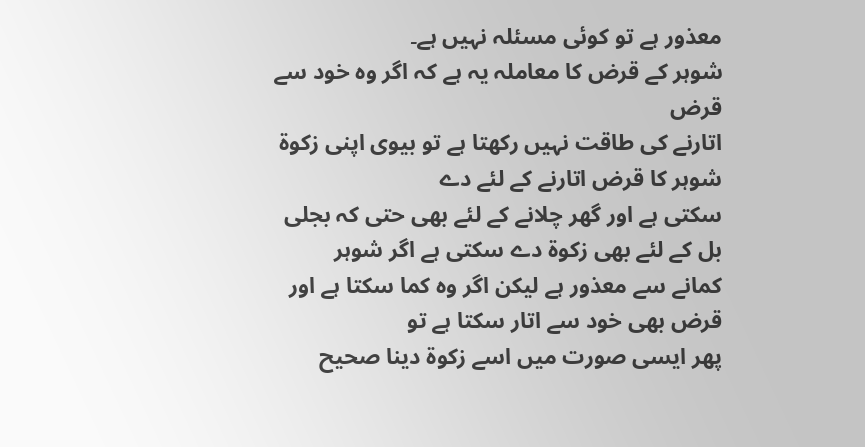معذور ہے تو کوئی مسئلہ نہیں ہے۔
شوہر کے قرض کا معاملہ یہ ہے کہ اگر وہ خود سے قرض
اتارنے کی طاقت نہیں رکھتا ہے تو بیوی اپنی زکوۃ شوہر کا قرض اتارنے کے لئے دے
سکتی ہے اور گھر چلانے کے لئے بھی حتی کہ بجلی بل کے لئے بھی زکوۃ دے سکتی ہے اگر شوہر
کمانے سے معذور ہے لیکن اگر وہ کما سکتا ہے اور قرض بھی خود سے اتار سکتا ہے تو
پھر ایسی صورت میں اسے زکوۃ دینا صحیح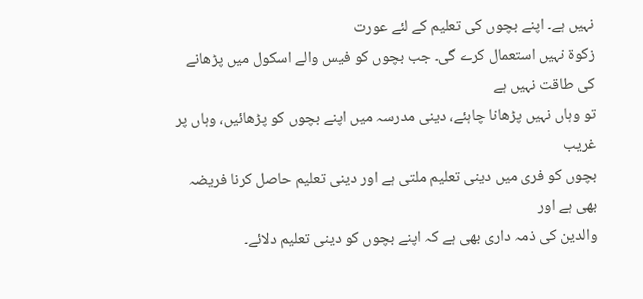نہیں ہے۔ اپنے بچوں کی تعلیم کے لئے عورت
زکوۃ نہیں استعمال کرے گی۔ جب بچوں کو فیس والے اسکول میں پڑھانے کی طاقت نہیں ہے
تو وہاں نہیں پڑھانا چاہئے، دینی مدرسہ میں اپنے بچوں کو پڑھائیں، وہاں پر غریب
بچوں کو فری میں دینی تعلیم ملتی ہے اور دینی تعلیم حاصل کرنا فریضہ بھی ہے اور
والدین کی ذمہ داری بھی ہے کہ اپنے بچوں کو دینی تعلیم دلائے۔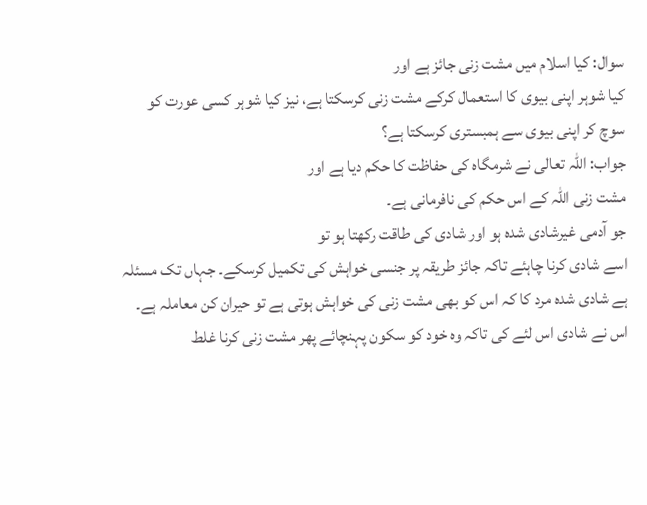سوال: کیا اسلام میں مشت زنی جائز ہے اور
کیا شوہر اپنی بیوی کا استعمال کرکے مشت زنی کرسکتا ہے، نیز کیا شوہر کسی عورت کو
سوچ کر اپنی بیوی سے ہمبستری کرسکتا ہے؟
جواب: اللہ تعالی نے شرمگاہ کی حفاظت کا حکم دیا ہے اور
مشت زنی اللہ کے اس حکم کی نافرمانی ہے۔
جو آدمی غیرشادی شدہ ہو اور شادی کی طاقت رکھتا ہو تو
اسے شادی کرنا چاہئے تاکہ جائز طریقہ پر جنسی خواہش کی تکمیل کرسکے۔ جہاں تک مسئلہ
ہے شادی شدہ مرد کا کہ اس کو بھی مشت زنی کی خواہش ہوتی ہے تو حیران کن معاملہ ہے۔
اس نے شادی اس لئے کی تاکہ وہ خود کو سکون پہنچائے پھر مشت زنی کرنا غلط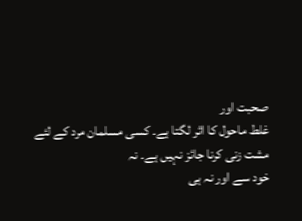صحبت اور
غلط ماحول کا اثر لگتا ہے۔ کسی مسلمان مرد کے لئے مشت زنی کرنا جائز نہیں ہے۔ نہ
خود سے اور نہ ہی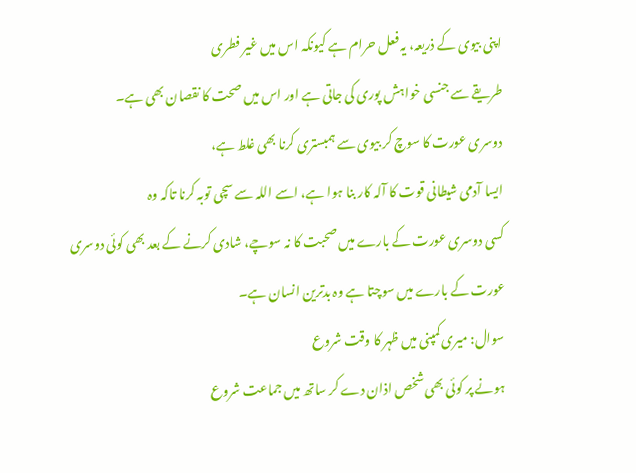اپنی بیوی کے ذریعہ، یہ فعل حرام ہے کیونکہ اس میں غیر فطری
طریقے سے جنسی خواہش پوری کی جاتی ہے اور اس میں صحت کا نقصان بھی ہے۔
دوسری عورت کا سوچ کر بیوی سے ہمبستری کرنا بھی غلط ہے،
ایسا آدمی شیطانی قوت کا آلہ کار بنا ہوا ہے، اسے اللہ سے سچی توبہ کرنا تاکہ وہ
کسی دوسری عورت کے بارے میں صحبت کا نہ سوچے، شادی کرنے کے بعد بھی کوئی دوسری
عورت کے بارے میں سوچتا ہے وہ بدترین انسان ہے۔
سوال: میری کمپنی میں ظہر کا وقت شروع
ہونے پر کوئی بھی شخص اذان دے کر ساتھ میں جماعت شروع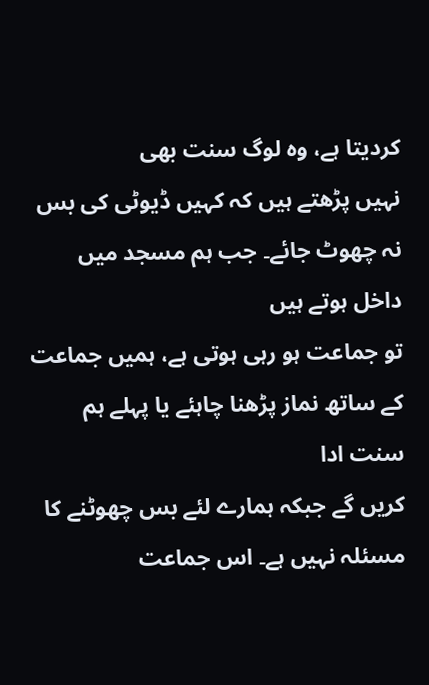کردیتا ہے، وہ لوگ سنت بھی
نہیں پڑھتے ہیں کہ کہیں ڈیوٹی کی بس نہ چھوٹ جائے۔ جب ہم مسجد میں داخل ہوتے ہیں
تو جماعت ہو رہی ہوتی ہے، ہمیں جماعت کے ساتھ نماز پڑھنا چاہئے یا پہلے ہم سنت ادا
کریں گے جبکہ ہمارے لئے بس چھوٹنے کا مسئلہ نہیں ہے۔ اس جماعت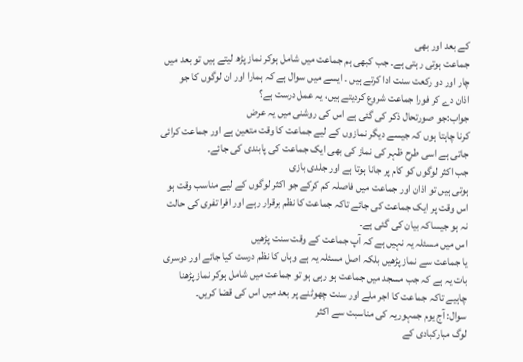کے بعد اور بھی
جماعت ہوتی رہتی ہے۔ جب کبھی ہم جماعت میں شامل ہوکر نماز پڑھ لیتے ہیں تو بعد میں
چار اور دو رکعت سنت ادا کرتے ہیں ۔ ایسے میں سوال ہے کہ ہمارا اور ان لوگوں کا جو
اذان دے کر فورا جماعت شروع کردیتے ہیں، یہ عمل درست ہے؟
جواب:جو صورتحال ذکر کی گئی ہے اس کی روشنی میں یہ عرض
کرنا چاہتا ہوں کہ جیسے دیگر نمازوں کے لیے جماعت کا وقت متعین ہے اور جماعت کرائی
جاتی ہے اسی طرح ظہر کی نماز کی بھی ایک جماعت کی پابندی کی جائے۔
جب اکثر لوگوں کو کام پر جانا ہوتا ہے اور جلدی بازی
ہوتی ہیں تو اذان اور جماعت میں فاصلہ کم کرکے جو اکثر لوگوں کے لیے مناسب وقت ہو
اس وقت پر ایک جماعت کی جائے تاکہ جماعت کا نظم برقرار رہے اور افرا تفری کی حالت
نہ ہو جیساکہ بیان کی گئی ہے۔
اس میں مسئلہ یہ نہیں ہے کہ آپ جماعت کے وقت سنت پڑھیں
یا جماعت سے نماز پڑھیں بلکہ اصل مسئلہ یہ ہے وہاں کا نظم درست کیا جائے اور دوسری
بات یہ ہے کہ جب مسجد میں جماعت ہو رہی ہو تو جماعت میں شامل ہوکر نماز پڑھنا
چاہیے تاکہ جماعت کا اجر ملے اور سنت چھوٹنے پر بعد میں اس کی قضا کریں۔
سوال: آج یوم جمہوریہ کی مناسبت سے اکثر
لوگ مبارکبادی کے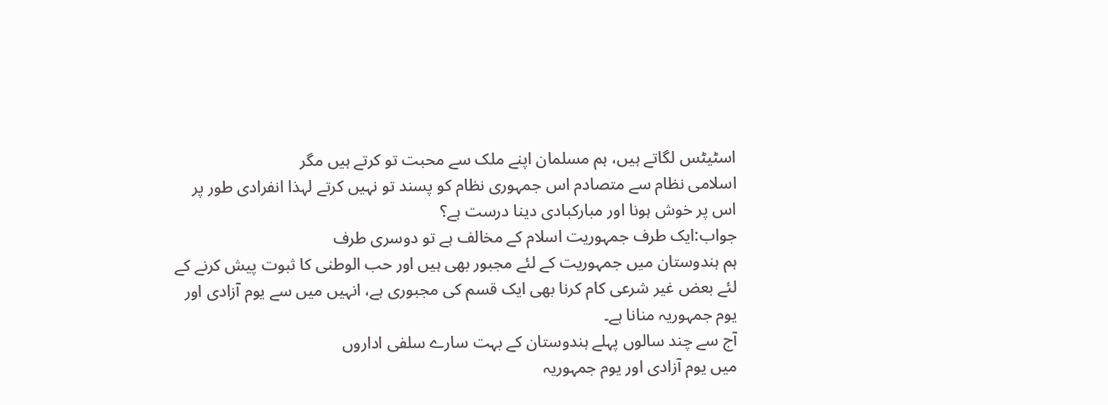اسٹیٹس لگاتے ہیں، ہم مسلمان اپنے ملک سے محبت تو کرتے ہیں مگر
اسلامی نظام سے متصادم اس جمہوری نظام کو پسند تو نہیں کرتے لہذا انفرادی طور پر
اس پر خوش ہونا اور مبارکبادی دینا درست ہے؟
جواب:ایک طرف جمہوریت اسلام کے مخالف ہے تو دوسری طرف
ہم ہندوستان میں جمہوریت کے لئے مجبور بھی ہیں اور حب الوطنی کا ثبوت پیش کرنے کے
لئے بعض غیر شرعی کام کرنا بھی ایک قسم کی مجبوری ہے، انہیں میں سے یوم آزادی اور
یوم جمہوریہ منانا ہے۔
آج سے چند سالوں پہلے ہندوستان کے بہت سارے سلفی اداروں
میں یوم آزادی اور یوم جمہوریہ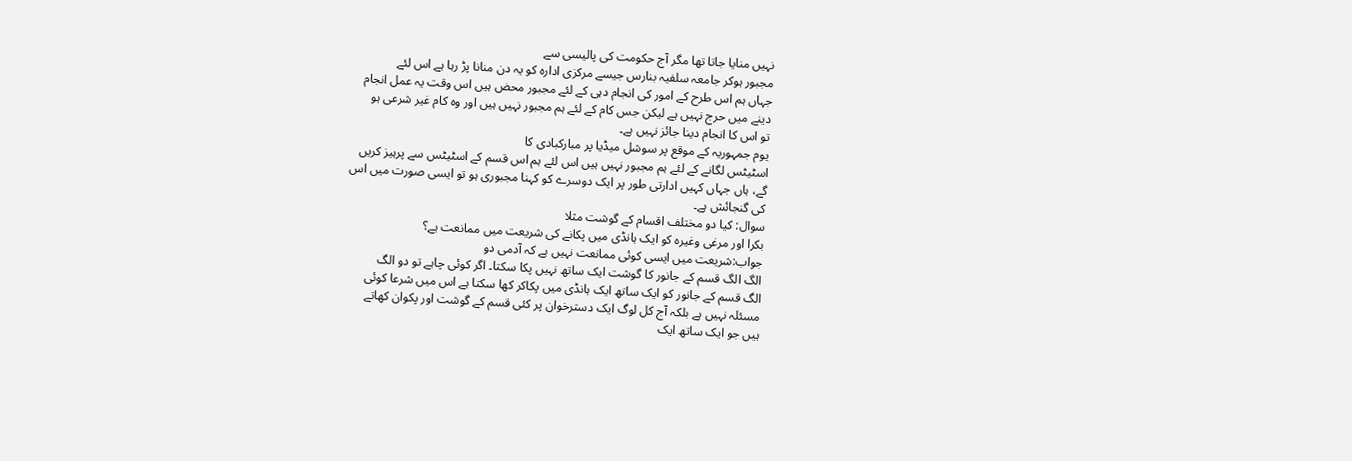نہیں منایا جاتا تھا مگر آج حکومت کی پالیسی سے
مجبور ہوکر جامعہ سلفیہ بنارس جیسے مرکزی ادارہ کو یہ دن منانا پڑ رہا ہے اس لئے
جہاں ہم اس طرح کے امور کی انجام دہی کے لئے مجبور محض ہیں اس وقت یہ عمل انجام
دینے میں حرج نہیں ہے لیکن جس کام کے لئے ہم مجبور نہیں ہیں اور وہ کام غیر شرعی ہو
تو اس کا انجام دینا جائز نہیں ہے۔
یوم جمہوریہ کے موقع پر سوشل میڈیا پر مبارکبادی کا
اسٹیٹس لگانے کے لئے ہم مجبور نہیں ہیں اس لئے ہم اس قسم کے اسٹیٹس سے پرہیز کریں
گے، ہاں جہاں کہیں ادارتی طور پر ایک دوسرے کو کہنا مجبوری ہو تو ایسی صورت میں اس
کی گنجائش ہے۔
سوال: کیا دو مختلف اقسام کے گوشت مثلا
بکرا اور مرغی وغیرہ کو ایک ہانڈی میں پکانے کی شریعت میں ممانعت ہے؟
جواب:شریعت میں ایسی کوئی ممانعت نہیں ہے کہ آدمی دو
الگ الگ قسم کے جانور کا گوشت ایک ساتھ نہیں پکا سکتا۔ اگر کوئی چاہے تو دو الگ
الگ قسم کے جانور کو ایک ساتھ ایک ہانڈی میں پکاکر کھا سکتا ہے اس میں شرعا کوئی
مسئلہ نہیں ہے بلکہ آج کل لوگ ایک دسترخوان پر کئی قسم کے گوشت اور پکوان کھاتے
ہیں جو ایک ساتھ ایک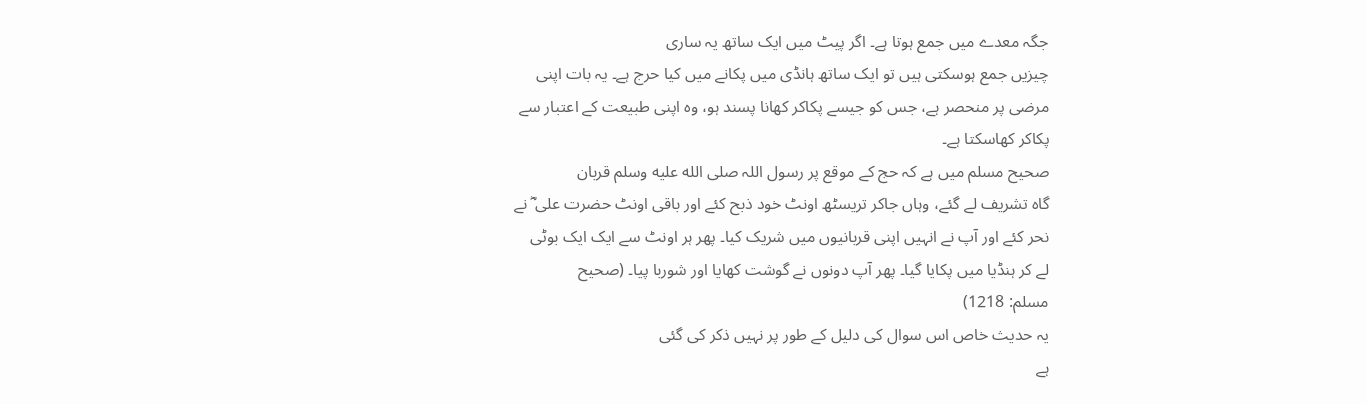جگہ معدے میں جمع ہوتا ہے۔ اگر پیٹ میں ایک ساتھ یہ ساری
چیزیں جمع ہوسکتی ہیں تو ایک ساتھ ہانڈی میں پکانے میں کیا حرج ہے۔ یہ بات اپنی
مرضی پر منحصر ہے، جس کو جیسے پکاکر کھانا پسند ہو، وہ اپنی طبیعت کے اعتبار سے
پکاکر کھاسکتا ہے۔
صحیح مسلم میں ہے کہ حج کے موقع پر رسول اللہ صلى الله عليه وسلم قربان
گاہ تشریف لے گئے، وہاں جاکر تریسٹھ اونٹ خود ذبح کئے اور باقی اونٹ حضرت علی ؓ نے
نحر کئے اور آپ نے انہیں اپنی قربانیوں میں شریک کیا۔ پھر ہر اونٹ سے ایک ایک بوٹی
لے کر ہنڈیا میں پکایا گیا۔ پھر آپ دونوں نے گوشت کھایا اور شوربا پیا۔ (صحیح
مسلم: 1218)
یہ حدیث خاص اس سوال کی دلیل کے طور پر نہیں ذکر کی گئی
ہے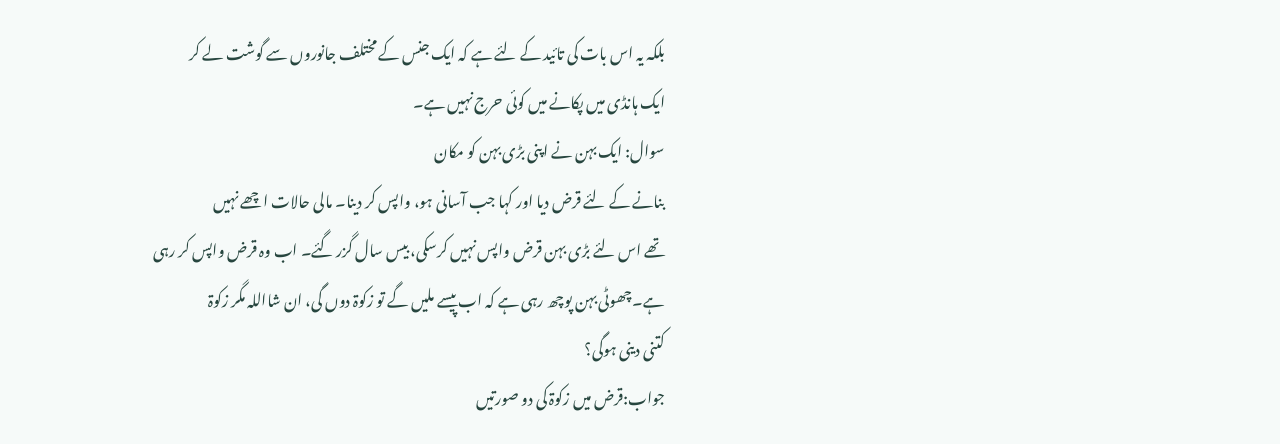بلکہ یہ اس بات کی تائید کے لئے ہے کہ ایک جنس کے مختلف جانوروں سے گوشت لے کر
ایک ہانڈی میں پکانے میں کوئی حرج نہیں ہے۔
سوال: ایک بہن نے اپنی بڑی بہن کو مکان
بنانے کے لئے قرض دیا اور کہا جب آسانی ہو، واپس کر دینا۔ مالی حالات اچھے نہیں
تھے اس لئے بڑی بہن قرض واپس نہیں کرسکی، بیس سال گزر گئے۔ اب وہ قرض واپس کر رہی
ہے۔چھوٹی بہن پوچھ رہی ہے کہ اب پیسے ملیں گے تو زکوۃ دوں گی، ان شااللہ مگر زکوۃ
کتنی دینی ہوگی؟
جواب:قرض میں زکوۃ کی دو صورتیں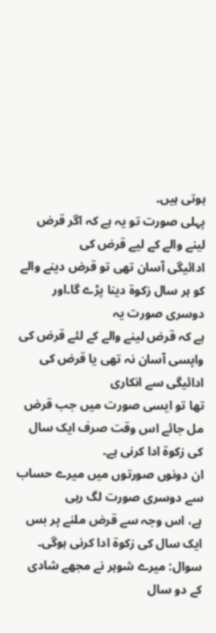ہوتی ہیں۔
پہلی صورت تو یہ ہے کہ اگر قرض لینے والے کے لیے قرض کی
ادائیگی آسان تھی تو قرض دینے والے کو ہر سال زکوۃ دینا پڑے گا۔اور دوسری صورت یہ
ہے کہ قرض لینے والے کے لئے قرض کی واپسی آسان نہ تھی یا قرض کی ادائیگی سے انکاری
تھا تو ایسی صورت میں جب قرض مل جائے اس وقت صرف ایک سال کی زکوۃ ادا کرنی ہے۔
ان دونوں صورتوں میں میرے حساب سے دوسری صورت لگ رہی
ہے، اس وجہ سے قرض ملنے پر بس ایک سال کی زکوۃ ادا کرنی ہوگی۔
سوال: میرے شوہر نے مجھے شادی کے دو سال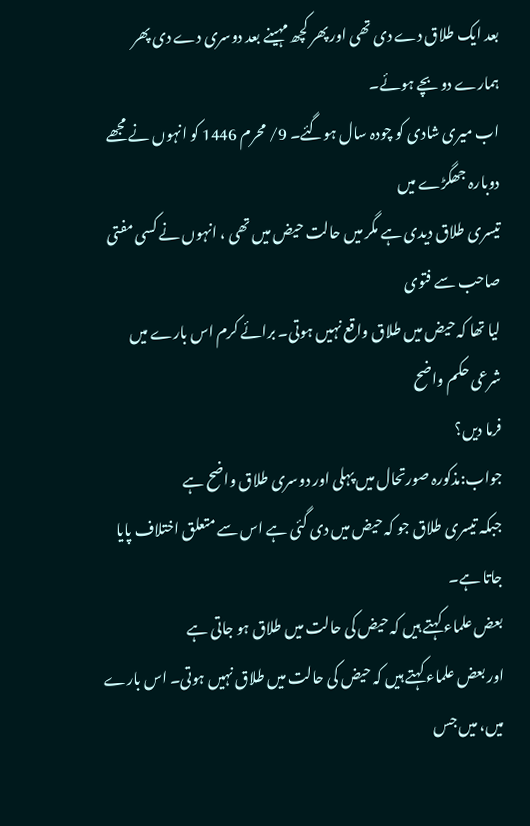بعد ایک طلاق دے دی تھی اور پھر کچھ مہینے بعد دوسری دے دی پھر ہمارے دو بچے ہوئے۔
اب میری شادی کو چودہ سال ہوگئے۔ 9/ محرم 1446 کو انہوں نے مجھے دوبارہ جھگڑے میں
تیسری طلاق دیدی ہے مگر میں حالت حیض میں تھی ، انہوں نے کسی مفتی صاحب سے فتوی
لیا تھا کہ حیض میں طلاق واقع نہیں ہوتی۔ برائے کرم اس بارے میں شرعی حکم واضح
فرما دیں؟
جواب:مذکورہ صورتحال میں پہلی اور دوسری طلاق واضح ہے
جبکہ تیسری طلاق جو کہ حیض میں دی گئی ہے اس سے متعلق اختلاف پایا جاتا ہے۔
بعض علماء کہتے ہیں کہ حیض کی حالت میں طلاق ہو جاتی ہے
اور بعض علماء کہتے ہیں کہ حیض کی حالت میں طلاق نہیں ہوتی۔ اس بارے میں، میں جس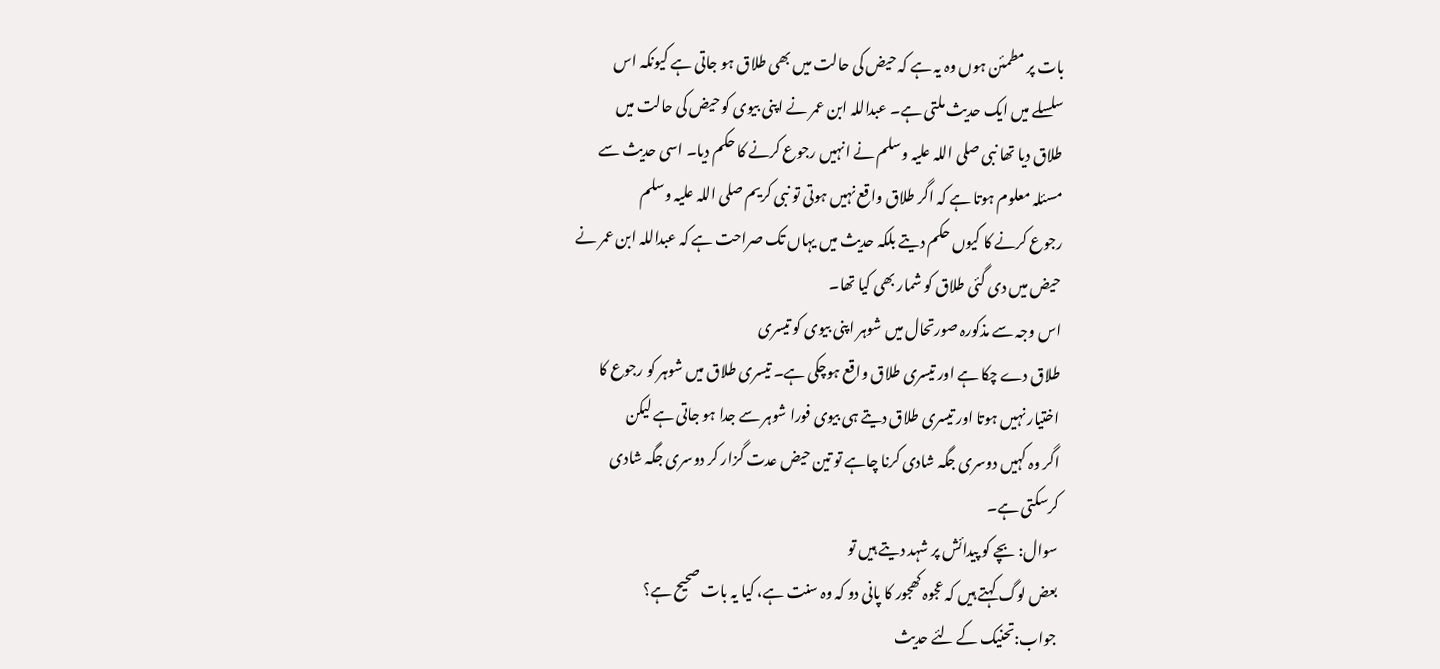بات پر مطمئن ہوں وہ یہ ہے کہ حیض کی حالت میں بھی طلاق ہو جاتی ہے کیونکہ اس
سلسلے میں ایک حدیث ملتی ہے۔ عبداللہ ابن عمر نے اپنی بیوی کو حیض کی حالت میں
طلاق دیا تھا نبی صلی اللہ علیہ وسلم نے انہیں رجوع کرنے کا حکم دیا۔ اسی حدیث سے
مسئلہ معلوم ہوتا ہے کہ اگر طلاق واقع نہیں ہوتی تو نبی کریم صلی اللہ علیہ وسلم
رجوع کرنے کا کیوں حکم دیتے بلکہ حدیث میں یہاں تک صراحت ہے کہ عبداللہ ابن عمر نے
حیض میں دی گئی طلاق کو شمار بھی کیا تھا۔
اس وجہ سے مذکورہ صورتحال میں شوہر اپنی بیوی کو تیسری
طلاق دے چکا ہے اور تیسری طلاق واقع ہوچکی ہے۔ تیسری طلاق میں شوہر کو رجوع کا
اختیار نہیں ہوتا اور تیسری طلاق دیتے ہی بیوی فورا شوہر سے جدا ہو جاتی ہے لیکن
اگر وہ کہیں دوسری جگہ شادی کرنا چاہے تو تین حیض عدت گزار کر دوسری جگہ شادی
کرسکتی ہے۔
سوال: بچے کو پیدائش پر شہد دیتے ہیں تو
بعض لوگ کہتے ہیں کہ عجوہ کھجور کا پانی دو کہ وہ سنت ہے، کیا یہ بات صحیح ہے؟
جواب:تحنیک کے لئے حدیث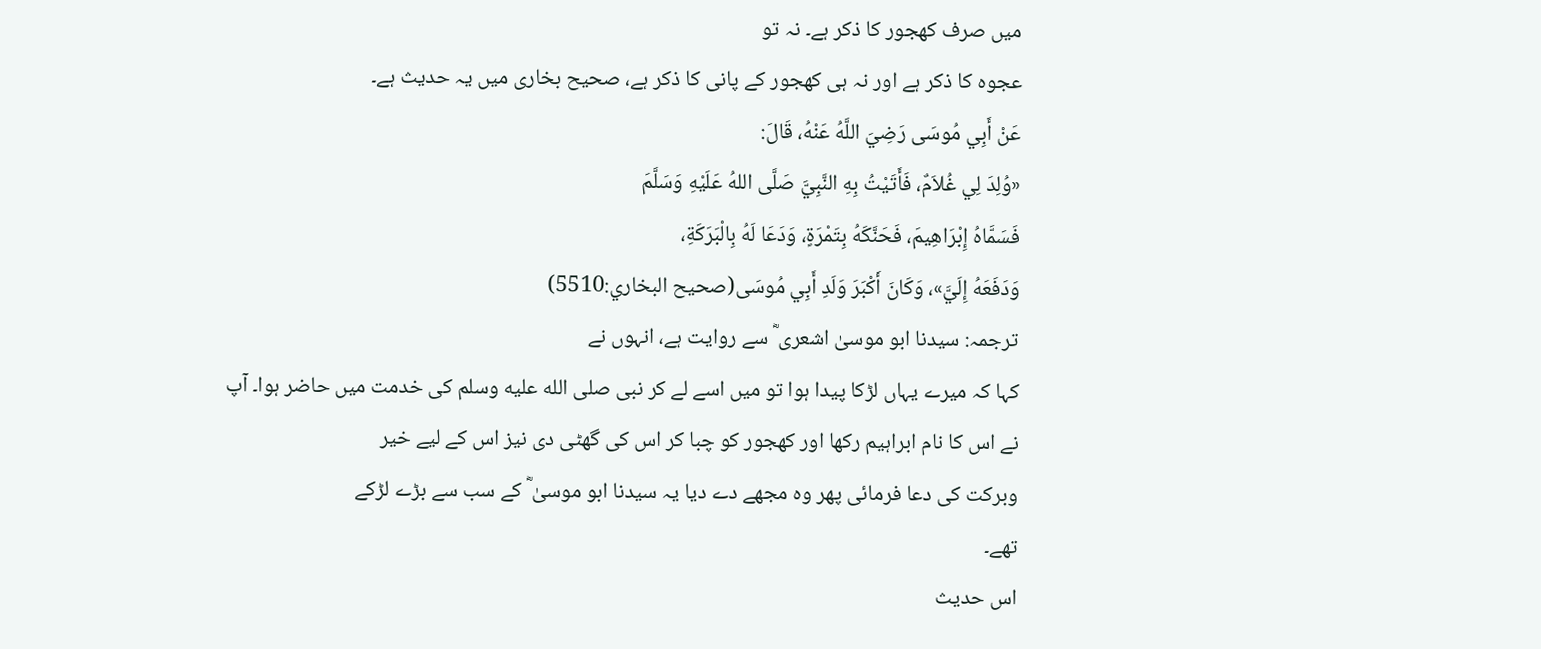میں صرف کھجور کا ذکر ہے۔ نہ تو
عجوہ کا ذکر ہے اور نہ ہی کھجور کے پانی کا ذکر ہے، صحیح بخاری میں یہ حدیث ہے۔
عَنْ أَبِي مُوسَى رَضِيَ اللَّهُ عَنْهُ، قَالَ:
«وُلِدَ لِي غُلاَمٌ، فَأَتَيْتُ بِهِ النَّبِيَّ صَلَّى اللهُ عَلَيْهِ وَسَلَّمَ
فَسَمَّاهُ إِبْرَاهِيمَ، فَحَنَّكَهُ بِتَمْرَةٍ، وَدَعَا لَهُ بِالْبَرَكَةِ،
وَدَفَعَهُ إِلَيَّ»، وَكَانَ أَكْبَرَ وَلَدِ أَبِي مُوسَى(صحيح البخاري:5510)
ترجمہ: سیدنا ابو موسیٰ اشعری ؓ سے روایت ہے، انہوں نے
کہا کہ میرے یہاں لڑکا پیدا ہوا تو میں اسے لے کر نبی صلى الله عليه وسلم کی خدمت میں حاضر ہوا۔ آپ
نے اس کا نام ابراہیم رکھا اور کھجور کو چبا کر اس کی گھٹی دی نیز اس کے لیے خیر
وبرکت کی دعا فرمائی پھر وہ مجھے دے دیا یہ سیدنا ابو موسیٰ ؓ کے سب سے بڑے لڑکے
تھے۔
اس حدیث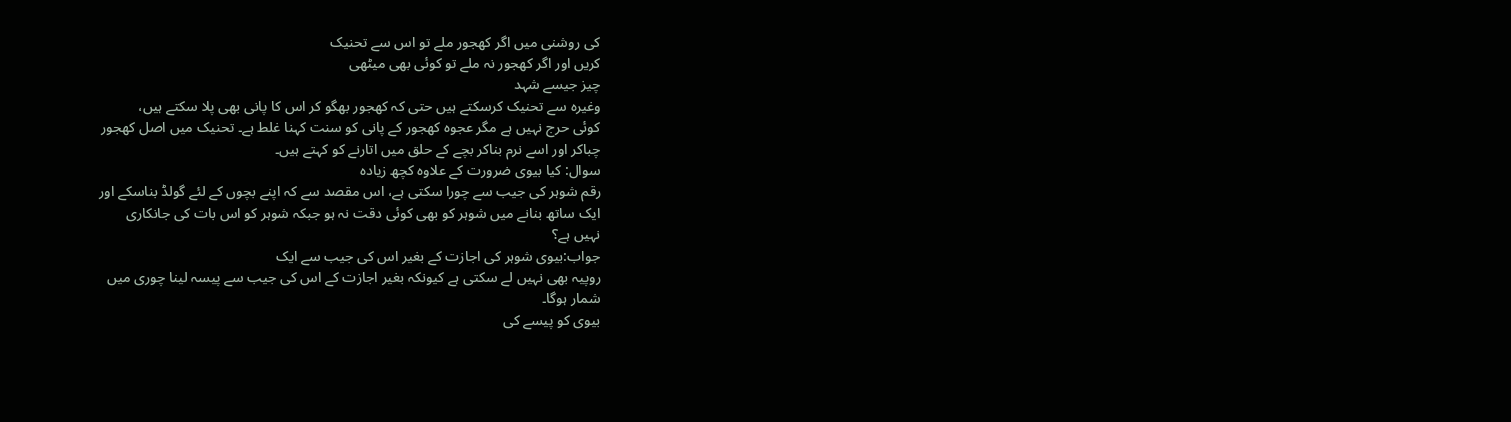کی روشنی میں اگر کھجور ملے تو اس سے تحنیک
کریں اور اگر کھجور نہ ملے تو کوئی بھی میٹھی
چیز جیسے شہد
وغیرہ سے تحنیک کرسکتے ہیں حتی کہ کھجور بھگو کر اس کا پانی بھی پلا سکتے ہیں،
کوئی حرج نہیں ہے مگر عجوہ کھجور کے پانی کو سنت کہنا غلط ہے۔ تحنیک میں اصل کھجور
چباکر اور اسے نرم بناکر بچے کے حلق میں اتارنے کو کہتے ہیں۔
سوال: کیا بیوی ضرورت کے علاوہ کچھ زیادہ
رقم شوہر کی جیب سے چورا سکتی ہے، اس مقصد سے کہ اپنے بچوں کے لئے گولڈ بناسکے اور
ایک ساتھ بنانے میں شوہر کو بھی کوئی دقت نہ ہو جبکہ شوہر کو اس بات کی جانکاری
نہیں ہے؟
جواب:بیوی شوہر کی اجازت کے بغیر اس کی جیب سے ایک
روپیہ بھی نہیں لے سکتی ہے کیونکہ بغیر اجازت کے اس کی جیب سے پیسہ لینا چوری میں
شمار ہوگا۔
بیوی کو پیسے کی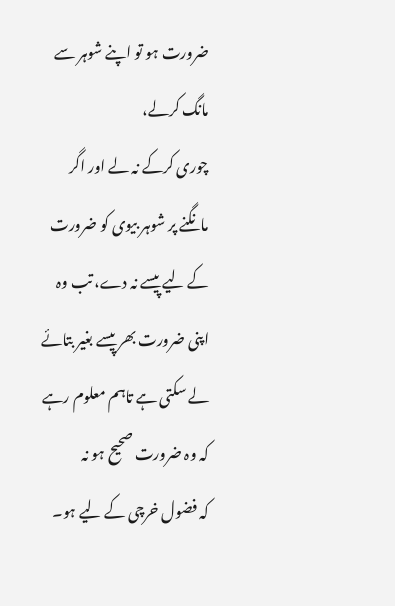ضرورت ہو تو اپنے شوہر سے مانگ کرلے،
چوری کرکے نہ لے اور اگر مانگنے پر شوہر بیوی کو ضرورت کے لیے پیسے نہ دے، تب وہ
اپنی ضرورت بھر پیسے بغیر بتائے لے سکتی ہے تاہم معلوم رہے کہ وہ ضرورت صحیح ہو نہ
کہ فضول خرچی کے لیے ہو۔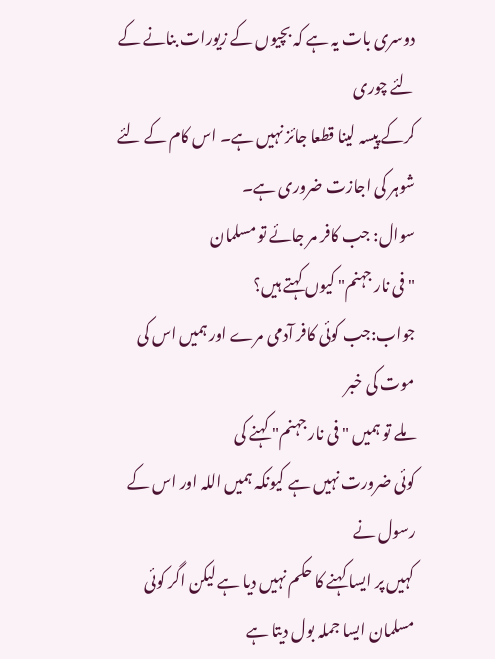دوسری بات یہ ہے کہ بچیوں کے زیورات بنانے کے لئے چوری
کرکے پیسہ لینا قطعا جائز نہیں ہے۔ اس کام کے لئے شوہر کی اجازت ضروری ہے۔
سوال: جب کافر مر جائے تو مسلمان
"فی نار جہنم" کیوں کہتے ہیں؟
جواب:جب کوئی کافر آدمی مرے اور ہمیں اس کی موت کی خبر
ملے تو ہمیں "فی نار جہنم" کہنے کی
کوئی ضرورت نہیں ہے کیونکہ ہمیں اللہ اور اس کے رسول نے
کہیں پر ایسا کہنے کا حکم نہیں دیا ہے لیکن اگر کوئی مسلمان ایسا جملہ بول دیتا ہے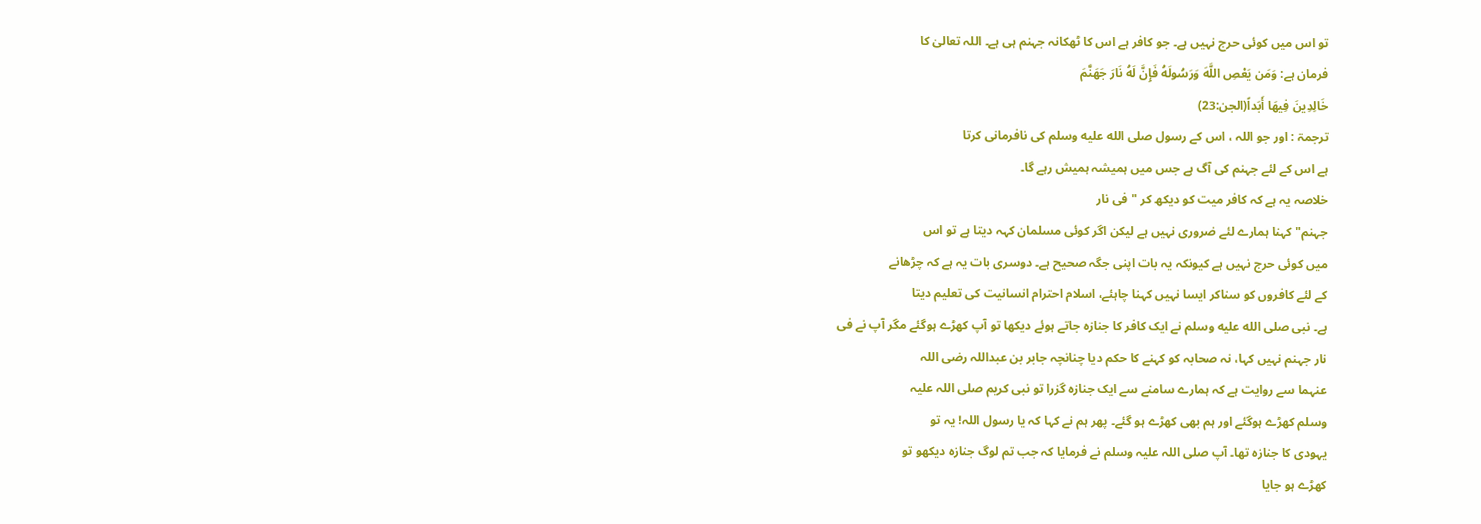تو اس میں کوئی حرج نہیں ہے۔ جو کافر ہے اس کا ٹھکانہ جہنم ہی ہے۔ اللہ تعالیٰ کا
فرمان ہے: وَمَن يَعْصِ اللَّهَ وَرَسُولَهُ فَإِنَّ لَهُ نَارَ جَهَنَّمَ
خَالِدِينَ فِيهَا أَبَداً(الجن:23)
ترجمۃ : اور جو اللہ ، اس کے رسول صلى الله عليه وسلم کی نافرمانی کرتا
ہے اس کے لئے جہنم کی آگ ہے جس میں ہمیشہ ہمیش رہے گا۔
خلاصہ یہ ہے کہ کافر میت کو دیکھ کر "فی نار
جہنم" کہنا ہمارے لئے ضروری نہیں ہے لیکن اگر کوئی مسلمان کہہ دیتا ہے تو اس
میں کوئی حرج نہیں ہے کیونکہ یہ بات اپنی جگہ صحیح ہے۔ دوسری بات یہ ہے کہ چڑھانے
کے لئے کافروں کو سناکر ایسا نہیں کہنا چاہئے، اسلام احترام انسانیت کی تعلیم دیتا
ہے۔ نبی صلى الله عليه وسلم نے ایک کافر کا جنازہ جاتے ہوئے دیکھا تو آپ کھڑے ہوگئے مگر آپ نے فی
نار جہنم نہیں کہا، نہ صحابہ کو کہنے کا حکم دیا چنانچہ جابر بن عبداللہ رضی اللہ
عنہما سے روایت ہے کہ ہمارے سامنے سے ایک جنازہ گزرا تو نبی کریم صلی اللہ علیہ
وسلم کھڑے ہوگئے اور ہم بھی کھڑے ہو گئے۔ پھر ہم نے کہا کہ یا رسول اللہ! یہ تو
یہودی کا جنازہ تھا۔ آپ صلی اللہ علیہ وسلم نے فرمایا کہ جب تم لوگ جنازہ دیکھو تو
کھڑے ہو جایا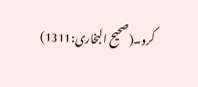کرو۔(صحیح البخاری:1311)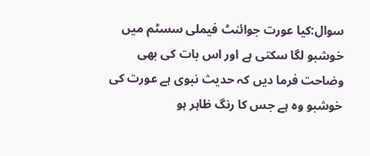سوال:کیا عورت جوائنٹ فیملی سسٹم میں
خوشبو لگا سکتی ہے اور اس بات کی بھی وضاحت فرما دیں کہ حدیث نبوی ہے عورت کی
خوشبو وہ ہے جس کا رنگ ظاہر ہو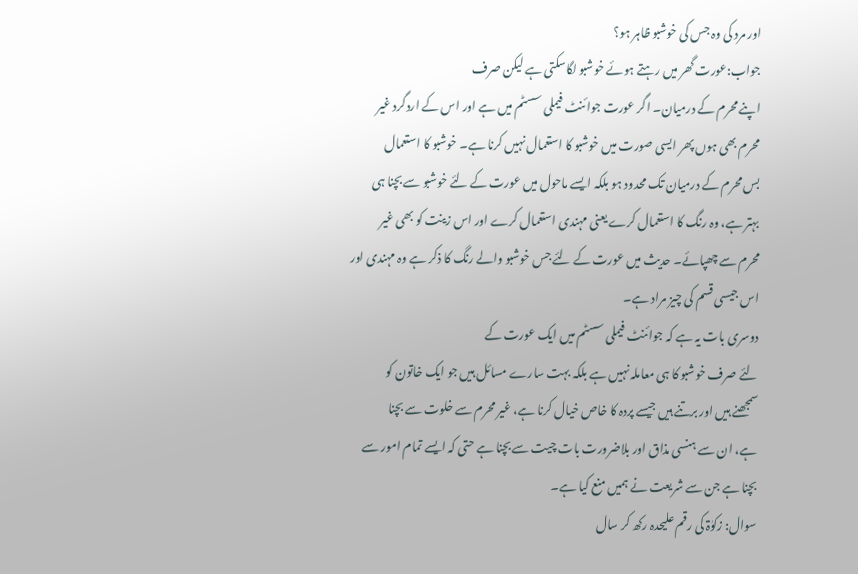اور مرد کی وہ جس کی خوشبو ظاہر ہو؟
جواب:عورت گھر میں رہتے ہوئے خوشبو لگاسکتی ہے لیکن صرف
اپنے محرم کے درمیان۔ اگر عورت جوائنٹ فیملی سسٹم میں ہے اور اس کے اردگرد غیر
محرم بھی ہوں پھر ایسی صورت میں خوشبو کا استعمال نہیں کرنا ہے۔ خوشبو کا استعمال
بس محرم کے درمیان تک محدود ہو بلکہ ایسے ماحول میں عورت کے لئے خوشبو سے بچنا ہی
بہتر ہے، وہ رنگ کا استعمال کرے یعنی مہندی استعمال کرے اور اس زینت کو بھی غیر
محرم سے چھپائے۔ حدیث میں عورت کے لئے جس خوشبو والے رنگ کا ذکر ہے وہ مہندی اور
اس جیسی قسم کی چیز مراد ہے۔
دوسری بات یہ ہے کہ جوائنٹ فیملی سسٹم میں ایک عورت کے
لئے صرف خوشبو کا ہی معاملہ نہیں ہے بلکہ بہت سارے مسائل ہیں جو ایک خاتون کو
سمجھنے ہیں اور برتنے ہیں جیسے پردہ کا خاص خیال کرنا ہے، غیر محرم سے خلوت سے بچنا
ہے، ان سے ہنسی مذاق اور بلاضرورت بات چیت سے بچنا ہے حتی کہ ایسے تمام امور سے
بچنا ہے جن سے شریعت نے ہمیں منع کیا ہے۔
سوال: زکوٰۃ کی رقم علیحدہ رکھ کر سال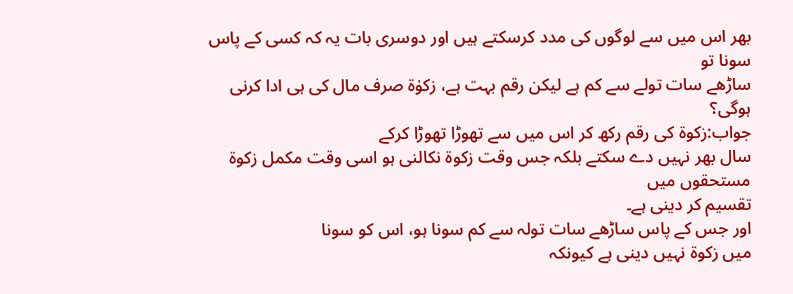بھر اس میں سے لوگوں کی مدد کرسکتے ہیں اور دوسری بات یہ کہ کسی کے پاس سونا تو
ساڑھے سات تولے سے کم ہے لیکن رقم بہت ہے، زکوٰۃ صرف مال کی ہی ادا کرنی ہوگی؟
جواب:زکوۃ کی رقم رکھ کر اس میں سے تھوڑا تھوڑا کرکے
سال بھر نہیں دے سکتے بلکہ جس وقت زکوۃ نکالنی ہو اسی وقت مکمل زکوۃ مستحقوں میں
تقسیم کر دینی ہے۔
اور جس کے پاس ساڑھے سات تولہ سے کم سونا ہو، اس کو سونا
میں زکوۃ نہیں دینی ہے کیونکہ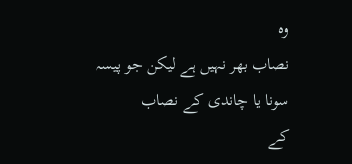وہ
نصاب بھر نہیں ہے لیکن جو پیسہ سونا یا چاندی کے نصاب
کے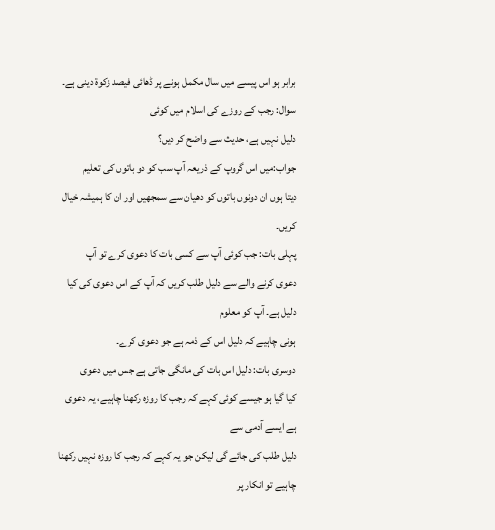برابر ہو اس پیسے میں سال مکمل ہونے پر ڈھائی فیصد زکوۃ دینی ہے۔
سوال: رجب کے روزے کی اسلام میں کوئی
دلیل نہیں ہے، حدیث سے واضح کر دیں؟
جواب:میں اس گروپ کے ذریعہ آپ سب کو دو باتوں کی تعلیم
دیتا ہوں ان دونوں باتوں کو دھیان سے سمجھیں اور ان کا ہمیشہ خیال کریں۔
پہلی بات: جب کوئی آپ سے کسی بات کا دعوی کرے تو آپ
دعوی کرنے والے سے دلیل طلب کریں کہ آپ کے اس دعوی کی کیا دلیل ہے۔ آپ کو معلوم
ہونی چاہیے کہ دلیل اس کے ذمہ ہے جو دعوی کرے۔
دوسری بات: دلیل اس بات کی مانگی جاتی ہے جس میں دعوی
کیا گیا ہو جیسے کوئی کہے کہ رجب کا روزہ رکھنا چاہیے، یہ دعوی ہے ایسے آدمی سے
دلیل طلب کی جائے گی لیکن جو یہ کہے کہ رجب کا روزہ نہیں رکھنا چاہیے تو انکار پر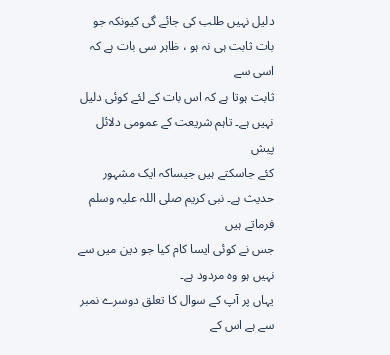دلیل نہیں طلب کی جائے گی کیونکہ جو بات ثابت ہی نہ ہو ، ظاہر سی بات ہے کہ اسی سے
ثابت ہوتا ہے کہ اس بات کے لئے کوئی دلیل نہیں ہے۔ تاہم شریعت کے عمومی دلائل پیش
کئے جاسکتے ہیں جیساکہ ایک مشہور حدیث ہے۔ نبی کریم صلی اللہ علیہ وسلم فرماتے ہیں
جس نے کوئی ایسا کام کیا جو دین میں سے نہیں ہو وہ مردود ہے۔
یہاں پر آپ کے سوال کا تعلق دوسرے نمبر سے ہے اس کے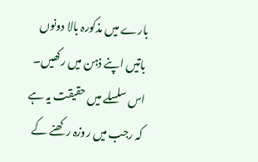بارے میں مذکورہ بالا دونوں باتیں اپنے ذہن میں رکھیں۔
اس سلسلے میں حقیقت یہ ہے کہ رجب میں روزہ رکھنے کے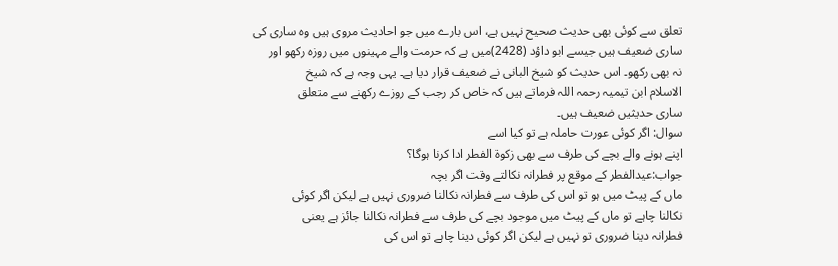تعلق سے کوئی بھی حدیث صحیح نہیں ہے، اس بارے میں جو احادیث مروی ہیں وہ ساری کی
ساری ضعیف ہیں جیسے ابو داؤد (2428)میں ہے کہ حرمت والے مہینوں میں روزہ رکھو اور
نہ بھی رکھو۔ اس حدیث کو شیخ البانی نے ضعیف قرار دیا ہے۔ یہی وجہ ہے کہ شیخ
الاسلام ابن تیمیہ رحمہ اللہ فرماتے ہیں کہ خاص کر رجب کے روزے رکھنے سے متعلق
ساری حدیثیں ضعیف ہیں۔
سوال: اگر کوئی عورت حاملہ ہے تو کیا اسے
اپنے ہونے والے بچے کی طرف سے بھی زکوۃ الفطر ادا کرنا ہوگا؟
جواب:عیدالفطر کے موقع پر فطرانہ نکالتے وقت اگر بچہ
ماں کے پیٹ میں ہو تو اس کی طرف سے فطرانہ نکالنا ضروری نہیں ہے لیکن اگر کوئی
نکالنا چاہے تو ماں کے پیٹ میں موجود بچے کی طرف سے فطرانہ نکالنا جائز ہے یعنی
فطرانہ دینا ضروری تو نہیں ہے لیکن اگر کوئی دینا چاہے تو اس کی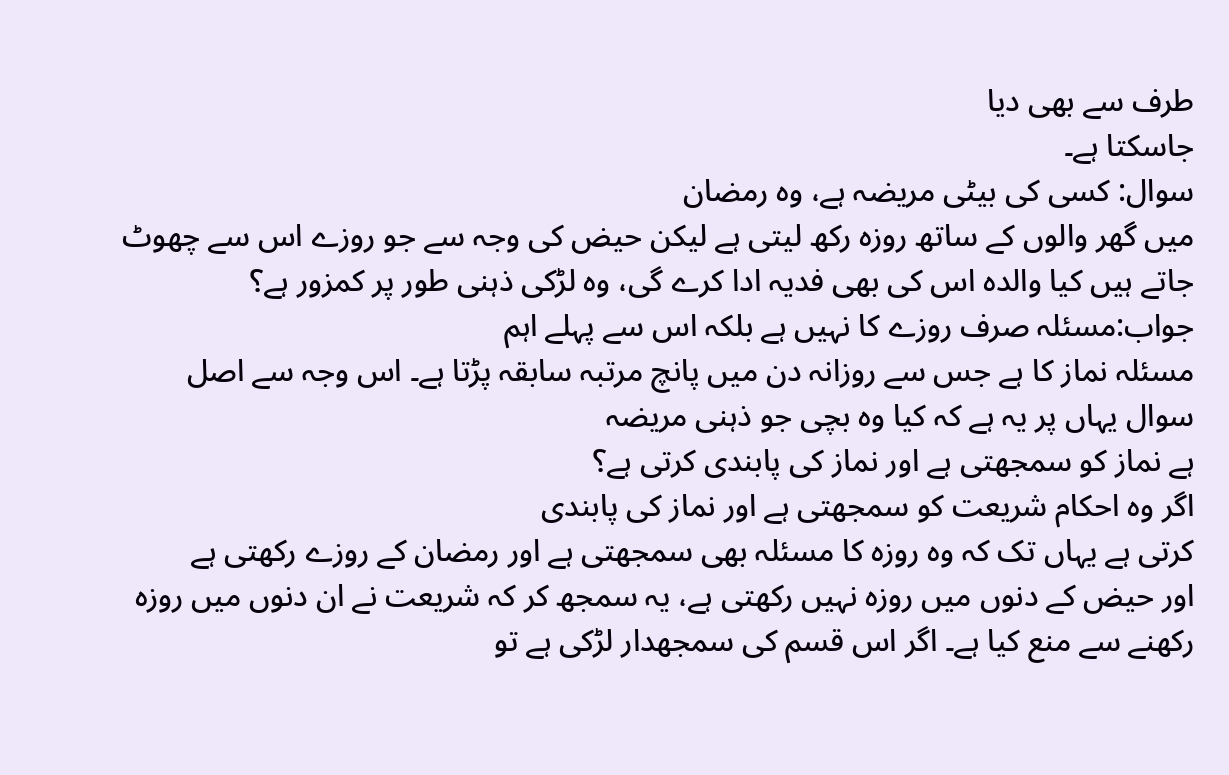طرف سے بھی دیا
جاسکتا ہے۔
سوال: کسی کی بیٹی مریضہ ہے، وہ رمضان
میں گھر والوں کے ساتھ روزہ رکھ لیتی ہے لیکن حیض کی وجہ سے جو روزے اس سے چھوٹ
جاتے ہیں کیا والدہ اس کی بھی فدیہ ادا کرے گی، وہ لڑکی ذہنی طور پر کمزور ہے؟
جواب:مسئلہ صرف روزے کا نہیں ہے بلکہ اس سے پہلے اہم
مسئلہ نماز کا ہے جس سے روزانہ دن میں پانچ مرتبہ سابقہ پڑتا ہے۔ اس وجہ سے اصل
سوال یہاں پر یہ ہے کہ کیا وہ بچی جو ذہنی مریضہ
ہے نماز کو سمجھتی ہے اور نماز کی پابندی کرتی ہے؟
اگر وہ احکام شریعت کو سمجھتی ہے اور نماز کی پابندی
کرتی ہے یہاں تک کہ وہ روزہ کا مسئلہ بھی سمجھتی ہے اور رمضان کے روزے رکھتی ہے
اور حیض کے دنوں میں روزہ نہیں رکھتی ہے، یہ سمجھ کر کہ شریعت نے ان دنوں میں روزہ
رکھنے سے منع کیا ہے۔ اگر اس قسم کی سمجھدار لڑکی ہے تو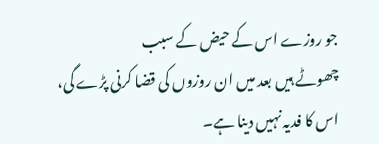جو روزے اس کے حیض کے سبب
چھوٹے ہیں بعد میں ان روزوں کی قضا کرنی پڑے گی، اس کا فدیہ نہیں دینا ہے۔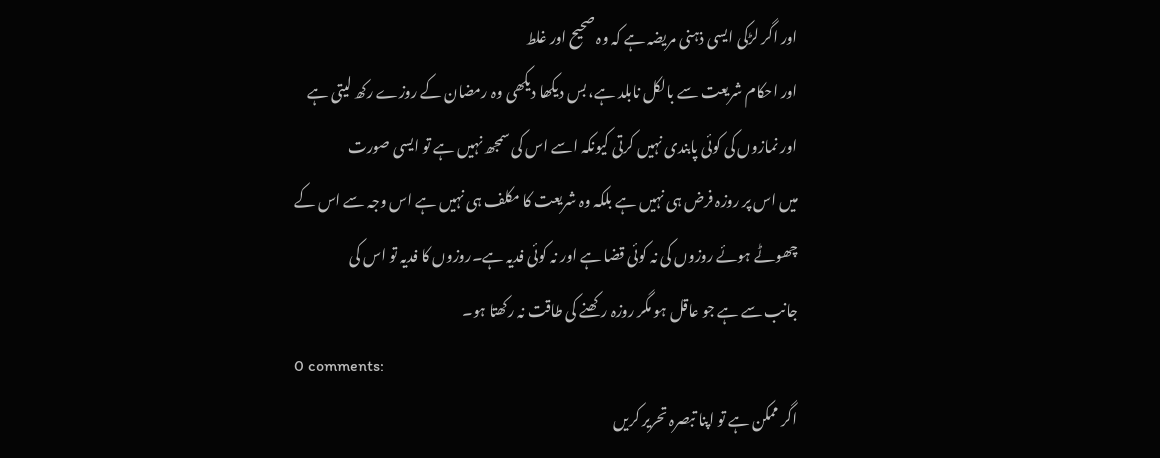اور اگر لڑکی ایسی ذہنی مریضہ ہے کہ وہ صحیح اور غلط
اور احکام شریعت سے بالکل نابلد ہے، بس دیکھا دیکھی وہ رمضان کے روزے رکھ لیتی ہے
اور نمازوں کی کوئی پابندی نہیں کرتی کیونکہ اسے اس کی سمجھ نہیں ہے تو ایسی صورت
میں اس پر روزہ فرض ہی نہیں ہے بلکہ وہ شریعت کا مکلف ہی نہیں ہے اس وجہ سے اس کے
چھوٹے ہوئے روزوں کی نہ کوئی قضا ہے اور نہ کوئی فدیہ ہے۔روزوں کا فدیہ تو اس کی
جانب سے ہے جو عاقل ہو مگر روزہ رکھنے کی طاقت نہ رکھتا ہو۔
0 comments:
اگر ممکن ہے تو اپنا تبصرہ تحریر کریں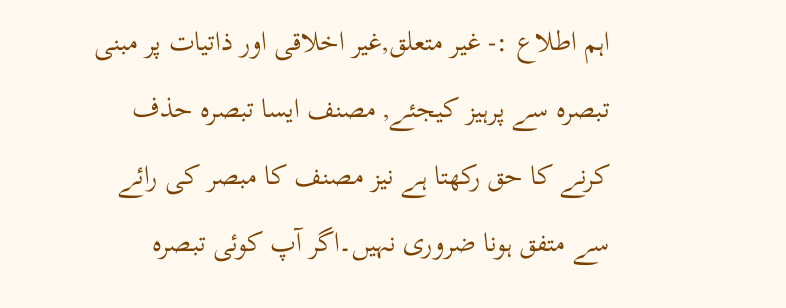اہم اطلاع :- غیر متعلق,غیر اخلاقی اور ذاتیات پر مبنی تبصرہ سے پرہیز کیجئے, مصنف ایسا تبصرہ حذف کرنے کا حق رکھتا ہے نیز مصنف کا مبصر کی رائے سے متفق ہونا ضروری نہیں۔اگر آپ کوئی تبصرہ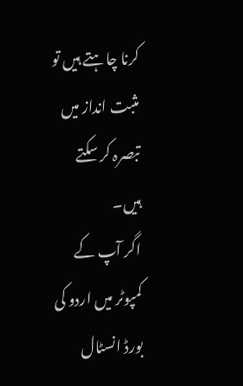کرنا چاہتے ہیں تو مثبت انداز میں تبصرہ کر سکتے ہیں۔
اگر آپ کے کمپوٹر میں اردو کی بورڈ انسٹال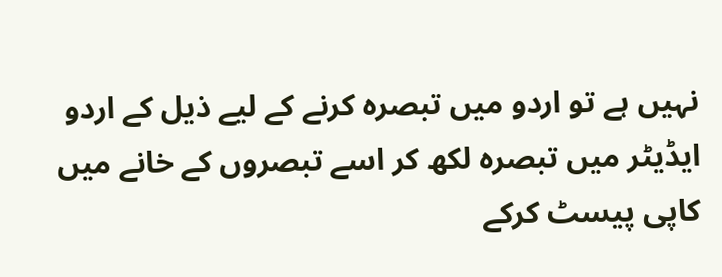نہیں ہے تو اردو میں تبصرہ کرنے کے لیے ذیل کے اردو ایڈیٹر میں تبصرہ لکھ کر اسے تبصروں کے خانے میں کاپی پیسٹ کرکے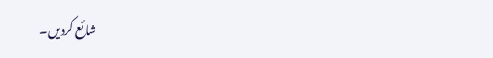شائع کردیں۔